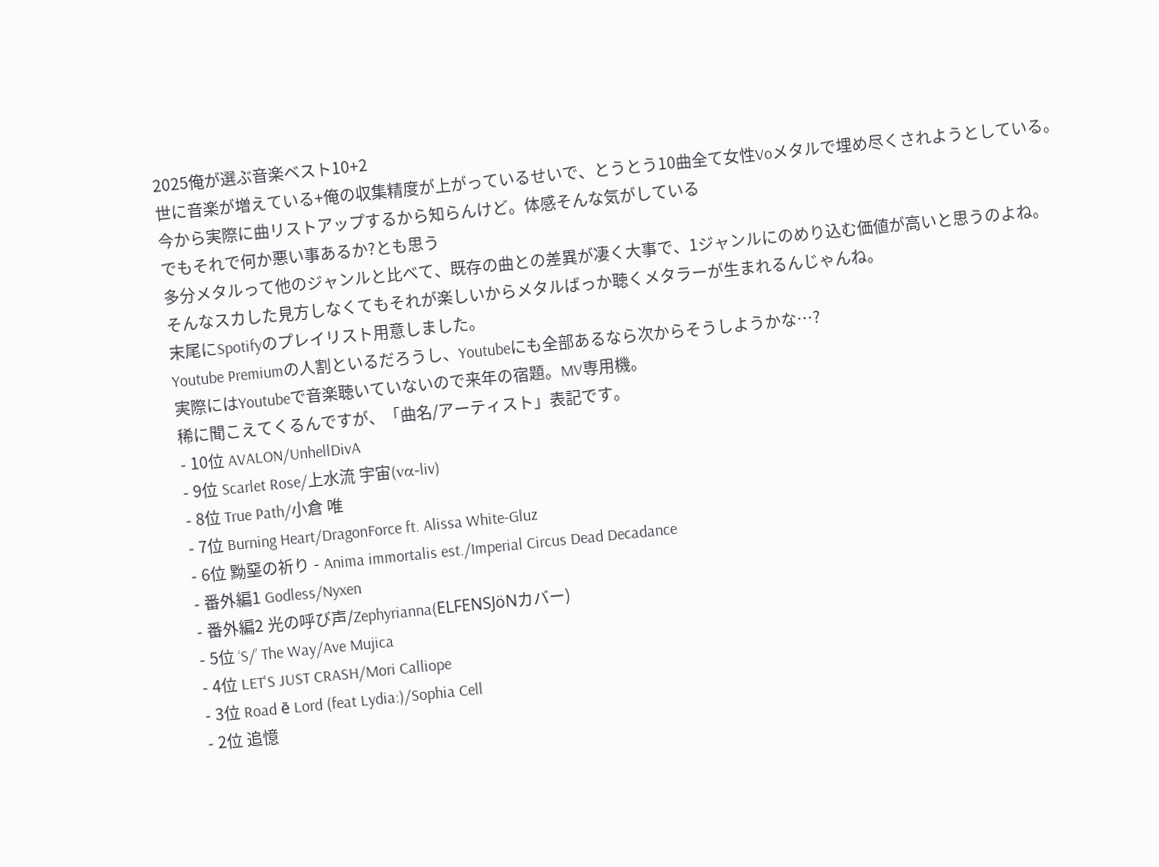2025俺が選ぶ音楽ベスト10+2
世に音楽が増えている+俺の収集精度が上がっているせいで、とうとう10曲全て女性Voメタルで埋め尽くされようとしている。
今から実際に曲リストアップするから知らんけど。体感そんな気がしている
でもそれで何か悪い事あるか?とも思う
多分メタルって他のジャンルと比べて、既存の曲との差異が凄く大事で、1ジャンルにのめり込む価値が高いと思うのよね。
そんなスカした見方しなくてもそれが楽しいからメタルばっか聴くメタラーが生まれるんじゃんね。
末尾にSpotifyのプレイリスト用意しました。
Youtube Premiumの人割といるだろうし、Youtubeにも全部あるなら次からそうしようかな…?
実際にはYoutubeで音楽聴いていないので来年の宿題。MV専用機。
稀に聞こえてくるんですが、「曲名/アーティスト」表記です。
- 10位 AVALON/UnhellDivA
- 9位 Scarlet Rose/上水流 宇宙(vα-liv)
- 8位 True Path/小倉 唯
- 7位 Burning Heart/DragonForce ft. Alissa White-Gluz
- 6位 黝堊の祈り - Anima immortalis est./Imperial Circus Dead Decadance
- 番外編1 Godless/Nyxen
- 番外編2 光の呼び声/Zephyrianna(ELFENSJöNカバー)
- 5位 ‘S/’ The Way/Ave Mujica
- 4位 LET'S JUST CRASH/Mori Calliope
- 3位 Road ē Lord (feat Lydia:)/Sophia Cell
- 2位 追憶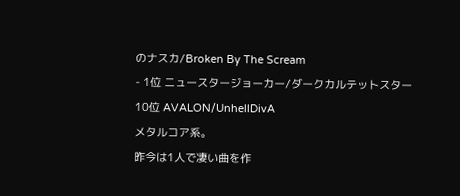のナスカ/Broken By The Scream
- 1位 ニュースタージョーカー/ダークカルテットスター
10位 AVALON/UnhellDivA
メタルコア系。
昨今は1人で凄い曲を作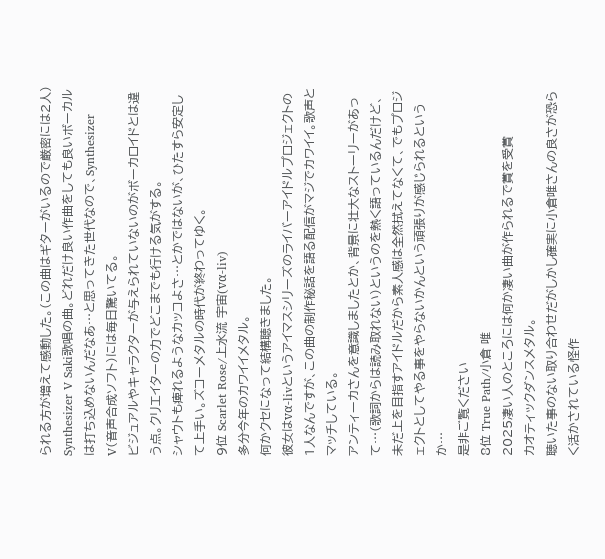られる方が増えて感動した。(この曲はギターがいるので厳密には2人)
Synthesizer V Saki歌唱の曲。どれだけ良い作曲をしても良いボーカルは打ち込めないんだなあ…と思ってきた世代なので、Synthesizer V(音声合成ソフト)には毎日驚いてる。
ビジュアルやキャラクターが与えられていないのがボーカロイドとは違う点。クリエイターの力でどこまでも行ける気がする。
シャウトも痺れるようなカッコよさ…とかではないが、ひたすら安定して上手い。ズコーメタルの時代が終わってゆく。
9位 Scarlet Rose/上水流 宇宙(vα-liv)
多分今年のカワイイメタル。
何かクセになって結構聴きました。
彼女はvα-livというアイマスシリーズのライバーアイドルプロジェクトの1人なんですが、この曲の制作秘話を語る配信がマジでカワイイ。歌声とマッチしている。
アンティーカさんを意識しましたとか、背景に壮大なストーリーがあって…(歌詞からは読み取れない)というのを熱く語っているんだけど、未だ上を目指すアイドルだから素人感は全然拭えてなくて、でもプロジェクトとしてやる事をやらないかんという頑張りが感じられるというか…
是非ご覧ください
8位 True Path/小倉 唯
2025凄い人のところには何か凄い曲が作られるで賞を受賞
カオティックダンスメタル。
聴いた事のない取り合わせだがしかし確実に小倉唯さんの良さが恐らく活かされている怪作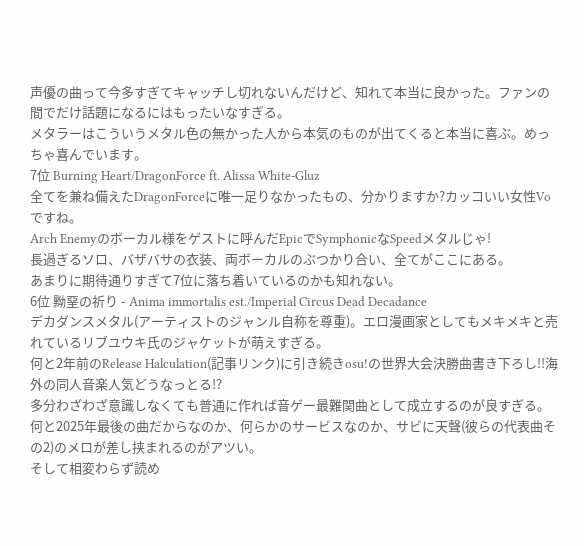声優の曲って今多すぎてキャッチし切れないんだけど、知れて本当に良かった。ファンの間でだけ話題になるにはもったいなすぎる。
メタラーはこういうメタル色の無かった人から本気のものが出てくると本当に喜ぶ。めっちゃ喜んでいます。
7位 Burning Heart/DragonForce ft. Alissa White-Gluz
全てを兼ね備えたDragonForceに唯一足りなかったもの、分かりますか?カッコいい女性Voですね。
Arch Enemyのボーカル様をゲストに呼んだEpicでSymphonicなSpeedメタルじゃ!
長過ぎるソロ、バザバサの衣装、両ボーカルのぶつかり合い、全てがここにある。
あまりに期待通りすぎて7位に落ち着いているのかも知れない。
6位 黝堊の祈り - Anima immortalis est./Imperial Circus Dead Decadance
デカダンスメタル(アーティストのジャンル自称を尊重)。エロ漫画家としてもメキメキと売れているリブユウキ氏のジャケットが萌えすぎる。
何と2年前のRelease Halculation(記事リンク)に引き続きosu!の世界大会決勝曲書き下ろし!!海外の同人音楽人気どうなっとる!?
多分わざわざ意識しなくても普通に作れば音ゲー最難関曲として成立するのが良すぎる。
何と2025年最後の曲だからなのか、何らかのサービスなのか、サビに天聲(彼らの代表曲その2)のメロが差し挟まれるのがアツい。
そして相変わらず読め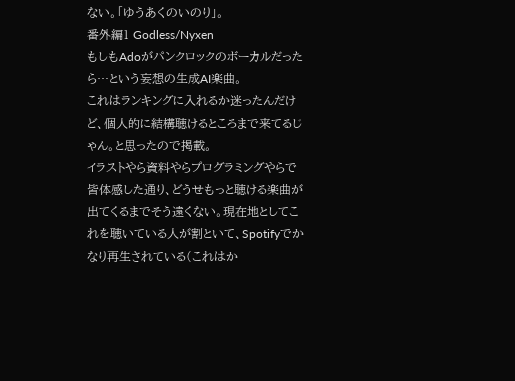ない。「ゆうあくのいのり」。
番外編1 Godless/Nyxen
もしもAdoがパンクロックのボーカルだったら…という妄想の生成AI楽曲。
これはランキングに入れるか迷ったんだけど、個人的に結構聴けるところまで来てるじゃん。と思ったので掲載。
イラストやら資料やらプログラミングやらで皆体感した通り、どうせもっと聴ける楽曲が出てくるまでそう遠くない。現在地としてこれを聴いている人が割といて、Spotifyでかなり再生されている(これはか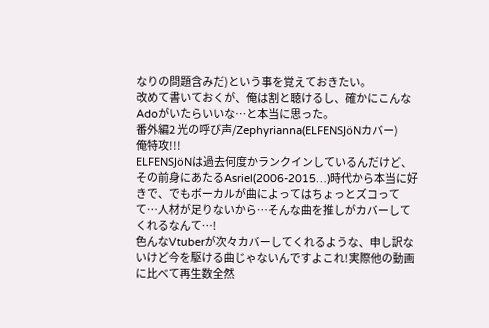なりの問題含みだ)という事を覚えておきたい。
改めて書いておくが、俺は割と聴けるし、確かにこんなAdoがいたらいいな…と本当に思った。
番外編2 光の呼び声/Zephyrianna(ELFENSJöNカバー)
俺特攻!!!
ELFENSJöNは過去何度かランクインしているんだけど、その前身にあたるAsriel(2006-2015…)時代から本当に好きで、でもボーカルが曲によってはちょっとズコってて…人材が足りないから…そんな曲を推しがカバーしてくれるなんて…!
色んなVtuberが次々カバーしてくれるような、申し訳ないけど今を駆ける曲じゃないんですよこれ!実際他の動画に比べて再生数全然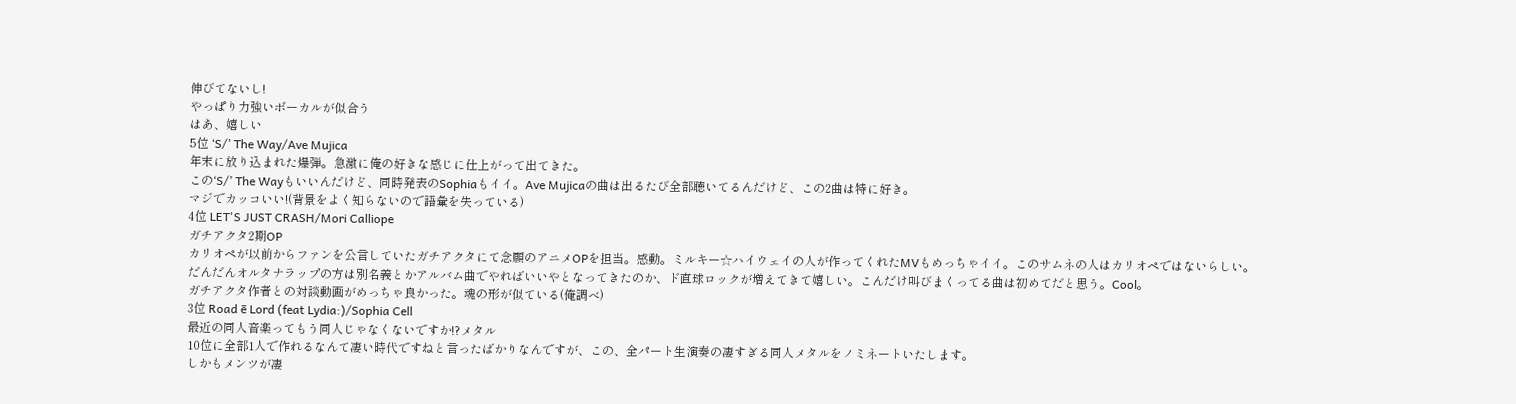伸びてないし!
やっぱり力強いボーカルが似合う
はあ、嬉しい
5位 ‘S/’ The Way/Ave Mujica
年末に放り込まれた爆弾。急激に俺の好きな感じに仕上がって出てきた。
この‘S/’ The Wayもいいんだけど、同時発表のSophiaもイイ。Ave Mujicaの曲は出るたび全部聴いてるんだけど、この2曲は特に好き。
マジでカッコいい!(背景をよく知らないので語彙を失っている)
4位 LET'S JUST CRASH/Mori Calliope
ガチアクタ2期OP
カリオペが以前からファンを公言していたガチアクタにて念願のアニメOPを担当。感動。ミルキー☆ハイウェイの人が作ってくれたMVもめっちゃイイ。このサムネの人はカリオペではないらしい。
だんだんオルタナラップの方は別名義とかアルバム曲でやればいいやとなってきたのか、ド直球ロックが増えてきて嬉しい。こんだけ叫びまくってる曲は初めてだと思う。Cool。
ガチアクタ作者との対談動画がめっちゃ良かった。魂の形が似ている(俺調べ)
3位 Road ē Lord (feat Lydia:)/Sophia Cell
最近の同人音楽ってもう同人じゃなくないですか!?メタル
10位に全部1人で作れるなんて凄い時代ですねと言ったばかりなんですが、この、全パート生演奏の凄すぎる同人メタルをノミネートいたします。
しかもメンツが凄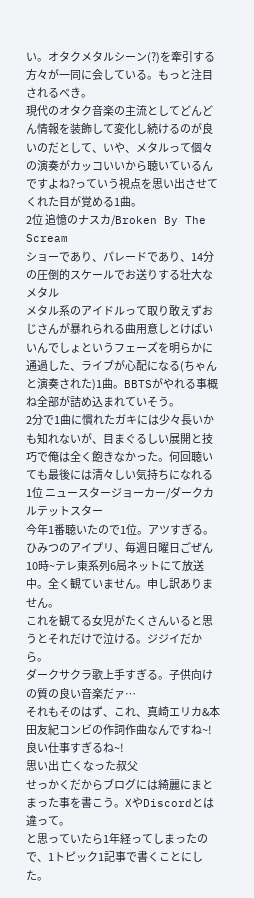い。オタクメタルシーン(?)を牽引する方々が一同に会している。もっと注目されるべき。
現代のオタク音楽の主流としてどんどん情報を装飾して変化し続けるのが良いのだとして、いや、メタルって個々の演奏がカッコいいから聴いているんですよね?っていう視点を思い出させてくれた目が覚める1曲。
2位 追憶のナスカ/Broken By The Scream
ショーであり、パレードであり、14分の圧倒的スケールでお送りする壮大なメタル
メタル系のアイドルって取り敢えずおじさんが暴れられる曲用意しとけばいいんでしょというフェーズを明らかに通過した、ライブが心配になる(ちゃんと演奏された)1曲。BBTSがやれる事概ね全部が詰め込まれていそう。
2分で1曲に慣れたガキには少々長いかも知れないが、目まぐるしい展開と技巧で俺は全く飽きなかった。何回聴いても最後には清々しい気持ちになれる
1位 ニュースタージョーカー/ダークカルテットスター
今年1番聴いたので1位。アツすぎる。
ひみつのアイプリ、毎週日曜日ごぜん10時~テレ東系列6局ネットにて放送中。全く観ていません。申し訳ありません。
これを観てる女児がたくさんいると思うとそれだけで泣ける。ジジイだから。
ダークサクラ歌上手すぎる。子供向けの質の良い音楽だァ…
それもそのはず、これ、真崎エリカ&本田友紀コンビの作詞作曲なんですね~!良い仕事すぎるね~!
思い出 亡くなった叔父
せっかくだからブログには綺麗にまとまった事を書こう。XやDiscordとは違って。
と思っていたら1年経ってしまったので、1トピック1記事で書くことにした。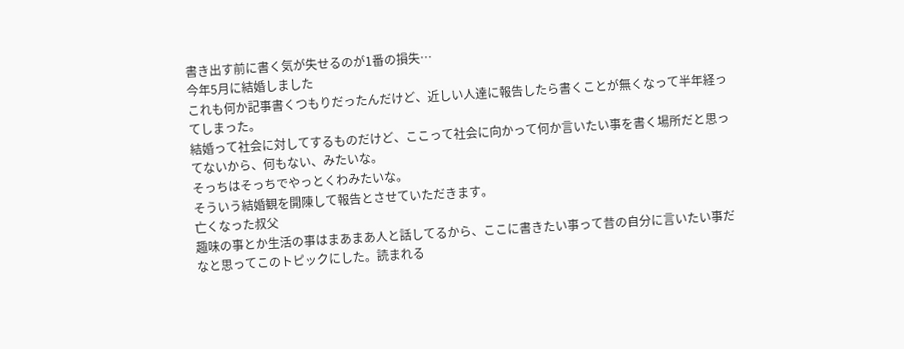書き出す前に書く気が失せるのが1番の損失…
今年5月に結婚しました
これも何か記事書くつもりだったんだけど、近しい人達に報告したら書くことが無くなって半年経ってしまった。
結婚って社会に対してするものだけど、ここって社会に向かって何か言いたい事を書く場所だと思ってないから、何もない、みたいな。
そっちはそっちでやっとくわみたいな。
そういう結婚観を開陳して報告とさせていただきます。
亡くなった叔父
趣味の事とか生活の事はまあまあ人と話してるから、ここに書きたい事って昔の自分に言いたい事だなと思ってこのトピックにした。読まれる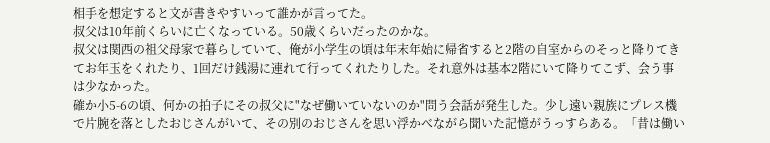相手を想定すると文が書きやすいって誰かが言ってた。
叔父は10年前くらいに亡くなっている。50歳くらいだったのかな。
叔父は関西の祖父母家で暮らしていて、俺が小学生の頃は年末年始に帰省すると2階の自室からのそっと降りてきてお年玉をくれたり、1回だけ銭湯に連れて行ってくれたりした。それ意外は基本2階にいて降りてこず、会う事は少なかった。
確か小5-6の頃、何かの拍子にその叔父に"なぜ働いていないのか"問う会話が発生した。少し遠い親族にプレス機で片腕を落としたおじさんがいて、その別のおじさんを思い浮かべながら聞いた記憶がうっすらある。「昔は働い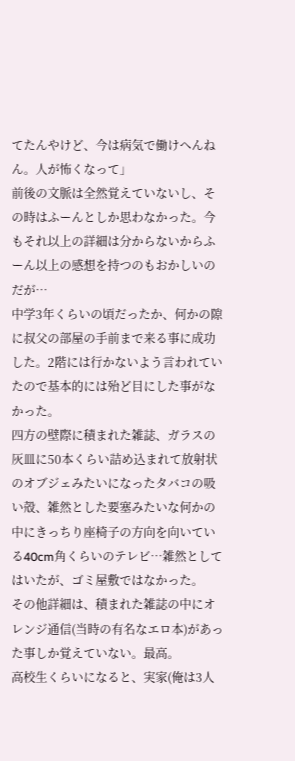てたんやけど、今は病気で働けへんねん。人が怖くなって」
前後の文脈は全然覚えていないし、その時はふーんとしか思わなかった。今もそれ以上の詳細は分からないからふーん以上の感想を持つのもおかしいのだが…
中学3年くらいの頃だったか、何かの隙に叔父の部屋の手前まで来る事に成功した。2階には行かないよう言われていたので基本的には殆ど目にした事がなかった。
四方の壁際に積まれた雑誌、ガラスの灰皿に50本くらい詰め込まれて放射状のオブジェみたいになったタバコの吸い殻、雑然とした要塞みたいな何かの中にきっちり座椅子の方向を向いている40cm角くらいのテレビ…雑然としてはいたが、ゴミ屋敷ではなかった。
その他詳細は、積まれた雑誌の中にオレンジ通信(当時の有名なエロ本)があった事しか覚えていない。最高。
高校生くらいになると、実家(俺は3人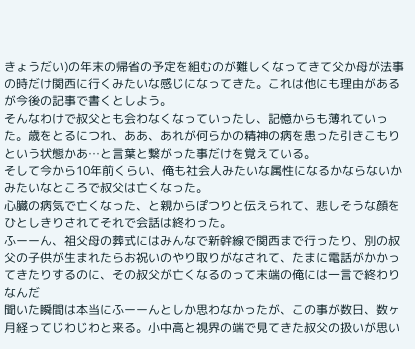きょうだい)の年末の帰省の予定を組むのが難しくなってきて父か母が法事の時だけ関西に行くみたいな感じになってきた。これは他にも理由があるが今後の記事で書くとしよう。
そんなわけで叔父とも会わなくなっていったし、記憶からも薄れていった。歳をとるにつれ、ああ、あれが何らかの精神の病を患った引きこもりという状態かあ…と言葉と繋がった事だけを覚えている。
そして今から10年前くらい、俺も社会人みたいな属性になるかならないかみたいなところで叔父は亡くなった。
心臓の病気で亡くなった、と親からぽつりと伝えられて、悲しそうな顔をひとしきりされてそれで会話は終わった。
ふーーん、祖父母の葬式にはみんなで新幹線で関西まで行ったり、別の叔父の子供が生まれたらお祝いのやり取りがなされて、たまに電話がかかってきたりするのに、その叔父が亡くなるのって末端の俺には一言で終わりなんだ
聞いた瞬間は本当にふーーんとしか思わなかったが、この事が数日、数ヶ月経ってじわじわと来る。小中高と視界の端で見てきた叔父の扱いが思い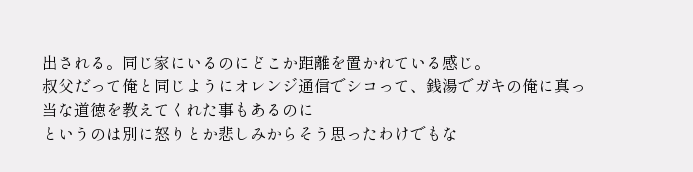出される。同じ家にいるのにどこか距離を置かれている感じ。
叔父だって俺と同じようにオレンジ通信でシコって、銭湯でガキの俺に真っ当な道徳を教えてくれた事もあるのに
というのは別に怒りとか悲しみからそう思ったわけでもな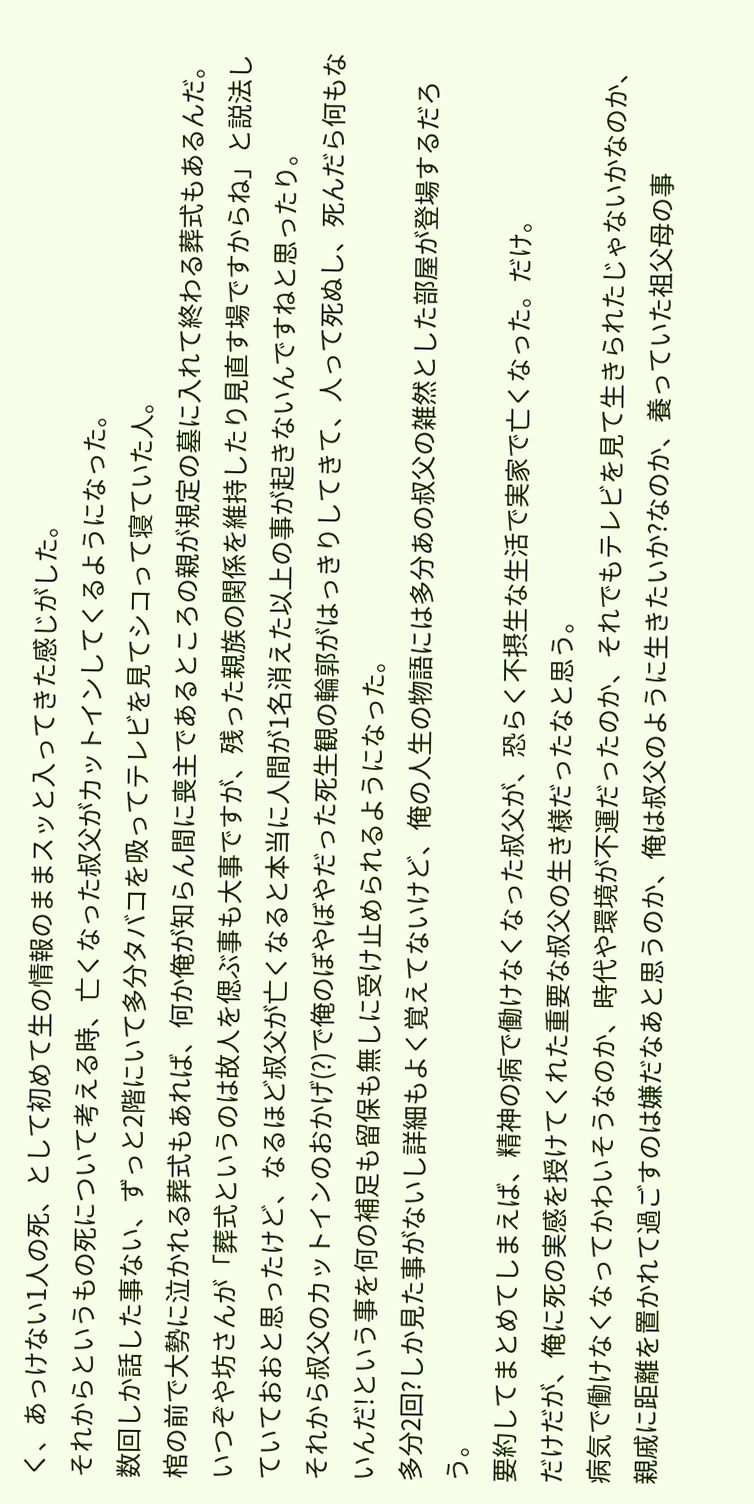く、あっけない1人の死、として初めて生の情報のままスッと入ってきた感じがした。
それからというもの死について考える時、亡くなった叔父がカットインしてくるようになった。
数回しか話した事ない、ずっと2階にいて多分タバコを吸ってテレビを見てシコって寝ていた人。
棺の前で大勢に泣かれる葬式もあれば、何か俺が知らん間に喪主であるところの親が規定の墓に入れて終わる葬式もあるんだ。
いつぞや坊さんが「葬式というのは故人を偲ぶ事も大事ですが、残った親族の関係を維持したり見直す場ですからね」と説法していておおと思ったけど、なるほど叔父が亡くなると本当に人間が1名消えた以上の事が起きないんですねと思ったり。
それから叔父のカットインのおかげ(?)で俺のぼやぼやだった死生観の輪郭がはっきりしてきて、人って死ぬし、死んだら何もないんだ!という事を何の補足も留保も無しに受け止められるようになった。
多分2回?しか見た事がないし詳細もよく覚えてないけど、俺の人生の物語には多分あの叔父の雑然とした部屋が登場するだろう。
要約してまとめてしまえば、精神の病で働けなくなった叔父が、恐らく不摂生な生活で実家で亡くなった。だけ。
だけだが、俺に死の実感を授けてくれた重要な叔父の生き様だったなと思う。
病気で働けなくなってかわいそうなのか、時代や環境が不運だったのか、それでもテレビを見て生きられたじゃないかなのか、親戚に距離を置かれて過ごすのは嫌だなあと思うのか、俺は叔父のように生きたいか?なのか、養っていた祖父母の事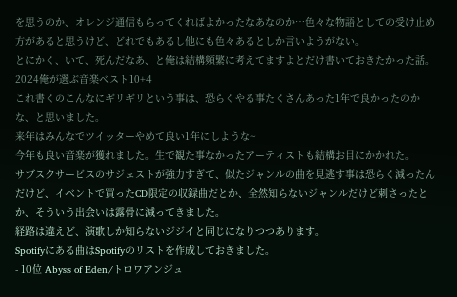を思うのか、オレンジ通信もらってくればよかったなあなのか…色々な物語としての受け止め方があると思うけど、どれでもあるし他にも色々あるとしか言いようがない。
とにかく、いて、死んだなあ、と俺は結構頻繁に考えてますよとだけ書いておきたかった話。
2024俺が選ぶ音楽ベスト10+4
これ書くのこんなにギリギリという事は、恐らくやる事たくさんあった1年で良かったのかな、と思いました。
来年はみんなでツイッターやめて良い1年にしような~
今年も良い音楽が獲れました。生で観た事なかったアーティストも結構お目にかかれた。
サブスクサービスのサジェストが強力すぎて、似たジャンルの曲を見逃す事は恐らく減ったんだけど、イベントで買ったCD限定の収録曲だとか、全然知らないジャンルだけど刺さったとか、そういう出会いは露骨に減ってきました。
経路は違えど、演歌しか知らないジジイと同じになりつつあります。
Spotifyにある曲はSpotifyのリストを作成しておきました。
- 10位 Abyss of Eden/トロワアンジュ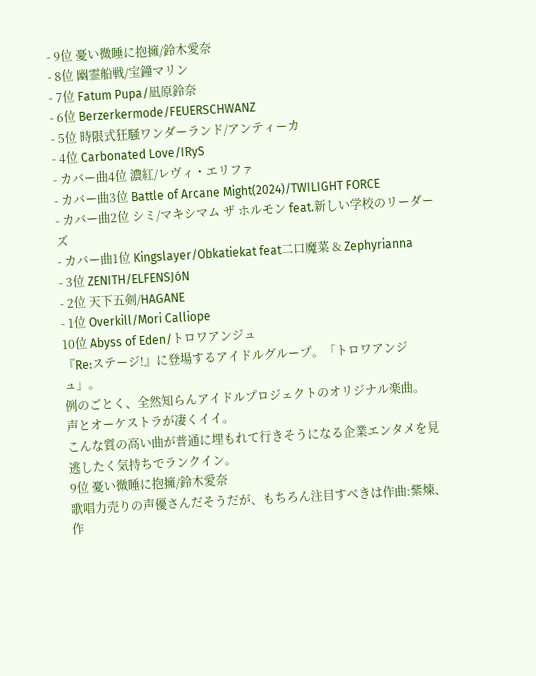- 9位 憂い微睡に抱擁/鈴木愛奈
- 8位 幽霊船戦/宝鐘マリン
- 7位 Fatum Pupa/凪原鈴奈
- 6位 Berzerkermode/FEUERSCHWANZ
- 5位 時限式狂騒ワンダーランド/アンティーカ
- 4位 Carbonated Love/IRyS
- カバー曲4位 濃紅/レヴィ・エリファ
- カバー曲3位 Battle of Arcane Might(2024)/TWILIGHT FORCE
- カバー曲2位 シミ/マキシマム ザ ホルモン feat.新しい学校のリーダーズ
- カバー曲1位 Kingslayer/Obkatiekat feat二口魔菜 & Zephyrianna
- 3位 ZENITH/ELFENSJóN
- 2位 天下五剣/HAGANE
- 1位 Overkill/Mori Calliope
10位 Abyss of Eden/トロワアンジュ
『Re:ステージ!』に登場するアイドルグループ。「トロワアンジュ」。
例のごとく、全然知らんアイドルプロジェクトのオリジナル楽曲。
声とオーケストラが凄くイイ。
こんな質の高い曲が普通に埋もれて行きそうになる企業エンタメを見逃したく気持ちでランクイン。
9位 憂い微睡に抱擁/鈴木愛奈
歌唱力売りの声優さんだそうだが、もちろん注目すべきは作曲:紫煉、作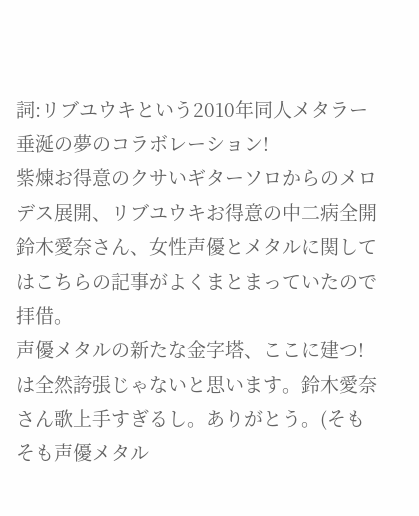詞:リブユウキという2010年同人メタラー垂涎の夢のコラボレーション!
紫煉お得意のクサいギターソロからのメロデス展開、リブユウキお得意の中二病全開
鈴木愛奈さん、女性声優とメタルに関してはこちらの記事がよくまとまっていたので拝借。
声優メタルの新たな金字塔、ここに建つ!は全然誇張じゃないと思います。鈴木愛奈さん歌上手すぎるし。ありがとう。(そもそも声優メタル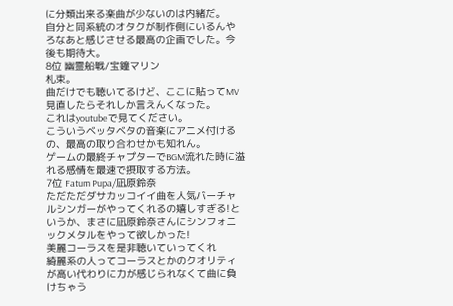に分類出来る楽曲が少ないのは内緒だ。
自分と同系統のオタクが制作側にいるんやろなあと感じさせる最高の企画でした。今後も期待大。
8位 幽霊船戦/宝鐘マリン
札束。
曲だけでも聴いてるけど、ここに貼ってMV見直したらそれしか言えんくなった。
これはyoutubeで見てください。
こういうベッタベタの音楽にアニメ付けるの、最高の取り合わせかも知れん。
ゲームの最終チャプターでBGM流れた時に溢れる感情を最速で摂取する方法。
7位 Fatum Pupa/凪原鈴奈
ただただダサカッコイイ曲を人気バーチャルシンガーがやってくれるの嬉しすぎる!というか、まさに凪原鈴奈さんにシンフォニックメタルをやって欲しかった!
美麗コーラスを是非聴いていってくれ
綺麗系の人ってコーラスとかのクオリティが高い代わりに力が感じられなくて曲に負けちゃう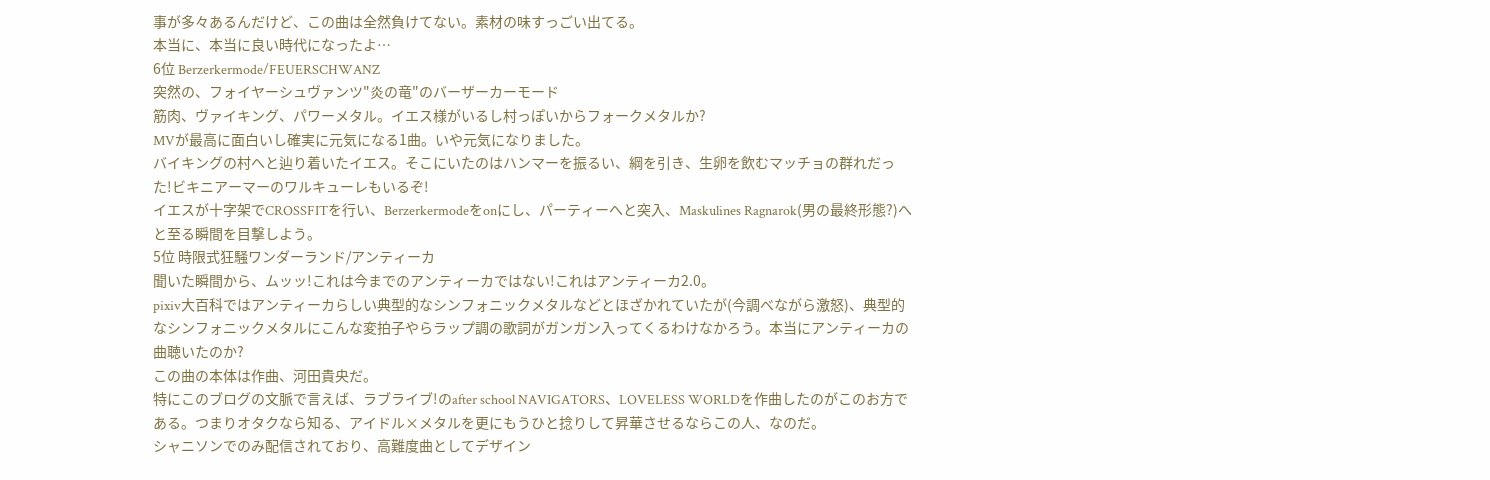事が多々あるんだけど、この曲は全然負けてない。素材の味すっごい出てる。
本当に、本当に良い時代になったよ…
6位 Berzerkermode/FEUERSCHWANZ
突然の、フォイヤーシュヴァンツ"炎の竜"のバーザーカーモード
筋肉、ヴァイキング、パワーメタル。イエス様がいるし村っぽいからフォークメタルか?
MVが最高に面白いし確実に元気になる1曲。いや元気になりました。
バイキングの村へと辿り着いたイエス。そこにいたのはハンマーを振るい、綱を引き、生卵を飲むマッチョの群れだった!ビキニアーマーのワルキューレもいるぞ!
イエスが十字架でCROSSFITを行い、Berzerkermodeをonにし、パーティーへと突入、Maskulines Ragnarok(男の最終形態?)へと至る瞬間を目撃しよう。
5位 時限式狂騒ワンダーランド/アンティーカ
聞いた瞬間から、ムッッ!これは今までのアンティーカではない!これはアンティーカ2.0。
pixiv大百科ではアンティーカらしい典型的なシンフォニックメタルなどとほざかれていたが(今調べながら激怒)、典型的なシンフォニックメタルにこんな変拍子やらラップ調の歌詞がガンガン入ってくるわけなかろう。本当にアンティーカの曲聴いたのか?
この曲の本体は作曲、河田貴央だ。
特にこのブログの文脈で言えば、ラブライブ!のafter school NAVIGATORS、LOVELESS WORLDを作曲したのがこのお方である。つまりオタクなら知る、アイドル×メタルを更にもうひと捻りして昇華させるならこの人、なのだ。
シャニソンでのみ配信されており、高難度曲としてデザイン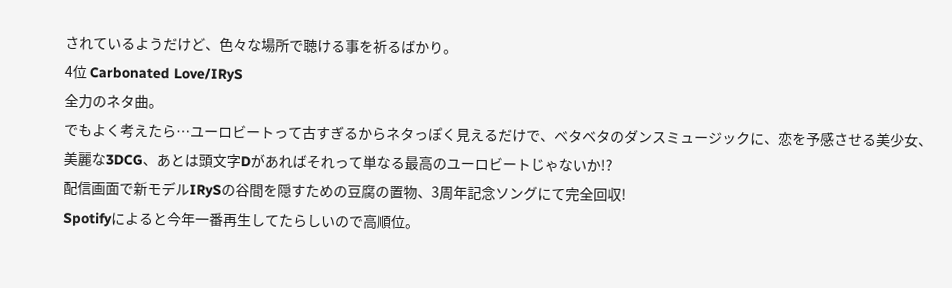されているようだけど、色々な場所で聴ける事を祈るばかり。
4位 Carbonated Love/IRyS
全力のネタ曲。
でもよく考えたら…ユーロビートって古すぎるからネタっぽく見えるだけで、ベタベタのダンスミュージックに、恋を予感させる美少女、美麗な3DCG、あとは頭文字Dがあればそれって単なる最高のユーロビートじゃないか!?
配信画面で新モデルIRySの谷間を隠すための豆腐の置物、3周年記念ソングにて完全回収!
Spotifyによると今年一番再生してたらしいので高順位。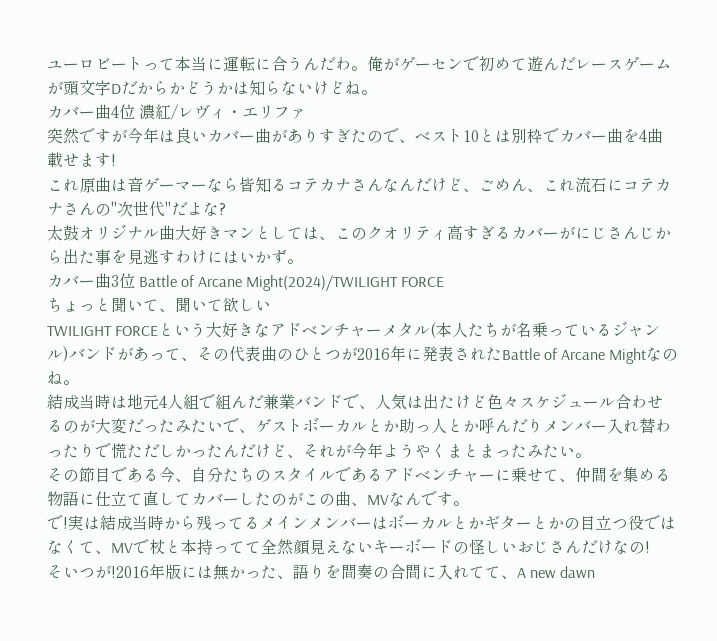ユーロビートって本当に運転に合うんだわ。俺がゲーセンで初めて遊んだレースゲームが頭文字Dだからかどうかは知らないけどね。
カバー曲4位 濃紅/レヴィ・エリファ
突然ですが今年は良いカバー曲がありすぎたので、ベスト10とは別枠でカバー曲を4曲載せます!
これ原曲は音ゲーマーなら皆知るコテカナさんなんだけど、ごめん、これ流石にコテカナさんの"次世代"だよな?
太鼓オリジナル曲大好きマンとしては、このクオリティ高すぎるカバーがにじさんじから出た事を見逃すわけにはいかず。
カバー曲3位 Battle of Arcane Might(2024)/TWILIGHT FORCE
ちょっと聞いて、聞いて欲しい
TWILIGHT FORCEという大好きなアドベンチャーメタル(本人たちが名乗っているジャンル)バンドがあって、その代表曲のひとつが2016年に発表されたBattle of Arcane Mightなのね。
結成当時は地元4人組で組んだ兼業バンドで、人気は出たけど色々スケジュール合わせるのが大変だったみたいで、ゲストボーカルとか助っ人とか呼んだりメンバー入れ替わったりで慌ただしかったんだけど、それが今年ようやくまとまったみたい。
その節目である今、自分たちのスタイルであるアドベンチャーに乗せて、仲間を集める物語に仕立て直してカバーしたのがこの曲、MVなんです。
で!実は結成当時から残ってるメインメンバーはボーカルとかギターとかの目立つ役ではなくて、MVで杖と本持ってて全然顔見えないキーボードの怪しいおじさんだけなの!
そいつが!2016年版には無かった、語りを間奏の合間に入れてて、A new dawn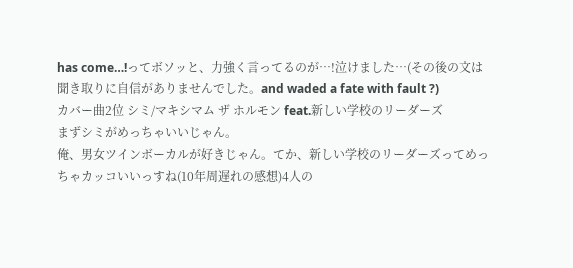has come…!ってボソッと、力強く言ってるのが…!泣けました…(その後の文は聞き取りに自信がありませんでした。and waded a fate with fault ?)
カバー曲2位 シミ/マキシマム ザ ホルモン feat.新しい学校のリーダーズ
まずシミがめっちゃいいじゃん。
俺、男女ツインボーカルが好きじゃん。てか、新しい学校のリーダーズってめっちゃカッコいいっすね(10年周遅れの感想)4人の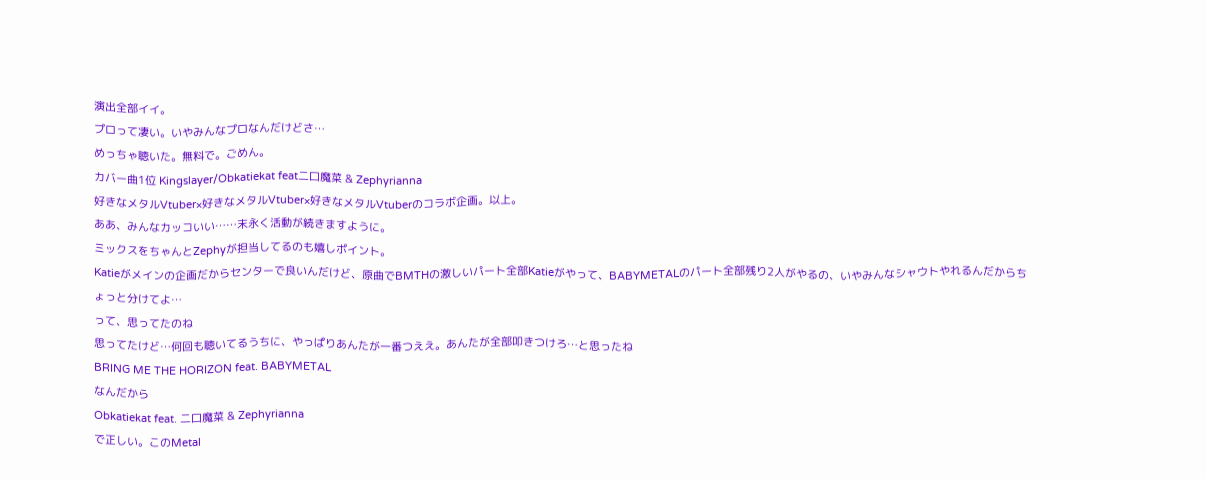演出全部イイ。
プロって凄い。いやみんなプロなんだけどさ…
めっちゃ聴いた。無料で。ごめん。
カバー曲1位 Kingslayer/Obkatiekat feat二口魔菜 & Zephyrianna
好きなメタルVtuber×好きなメタルVtuber×好きなメタルVtuberのコラボ企画。以上。
ああ、みんなカッコいい……末永く活動が続きますように。
ミックスをちゃんとZephyが担当してるのも嬉しポイント。
Katieがメインの企画だからセンターで良いんだけど、原曲でBMTHの激しいパート全部Katieがやって、BABYMETALのパート全部残り2人がやるの、いやみんなシャウトやれるんだからちょっと分けてよ…
って、思ってたのね
思ってたけど…何回も聴いてるうちに、やっぱりあんたが一番つええ。あんたが全部叩きつけろ…と思ったね
BRING ME THE HORIZON feat. BABYMETAL
なんだから
Obkatiekat feat. 二口魔菜 & Zephyrianna
で正しい。このMetal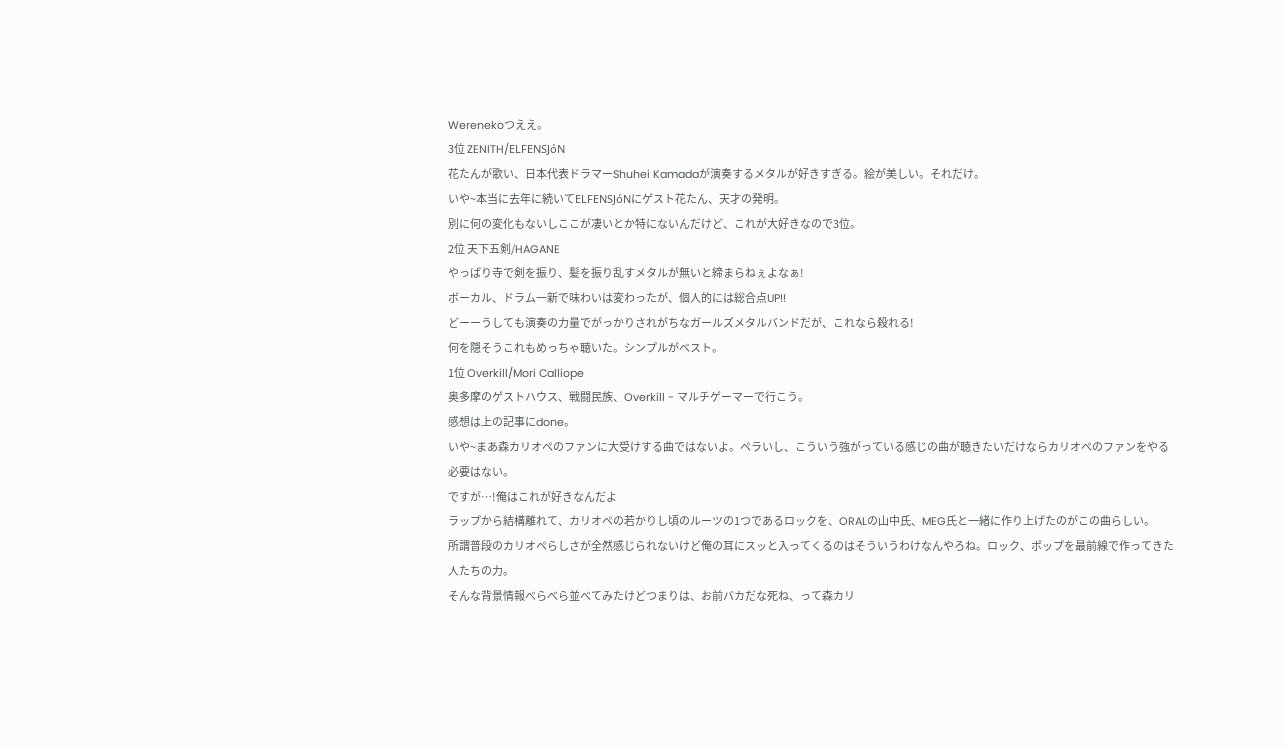Werenekoつええ。
3位 ZENITH/ELFENSJóN
花たんが歌い、日本代表ドラマーShuhei Kamadaが演奏するメタルが好きすぎる。絵が美しい。それだけ。
いや~本当に去年に続いてELFENSJóNにゲスト花たん、天才の発明。
別に何の変化もないしここが凄いとか特にないんだけど、これが大好きなので3位。
2位 天下五剣/HAGANE
やっぱり寺で剣を振り、髪を振り乱すメタルが無いと締まらねぇよなぁ!
ボーカル、ドラム一新で味わいは変わったが、個人的には総合点UP!!
どーーうしても演奏の力量でがっかりされがちなガールズメタルバンドだが、これなら殺れる!
何を隠そうこれもめっちゃ聴いた。シンプルがベスト。
1位 Overkill/Mori Calliope
奥多摩のゲストハウス、戦闘民族、Overkill - マルチゲーマーで行こう。
感想は上の記事にdone。
いや~まあ森カリオペのファンに大受けする曲ではないよ。ペラいし、こういう強がっている感じの曲が聴きたいだけならカリオペのファンをやる必要はない。
ですが…!俺はこれが好きなんだよ
ラップから結構離れて、カリオペの若かりし頃のルーツの1つであるロックを、ORALの山中氏、MEG氏と一緒に作り上げたのがこの曲らしい。
所謂普段のカリオペらしさが全然感じられないけど俺の耳にスッと入ってくるのはそういうわけなんやろね。ロック、ポップを最前線で作ってきた人たちの力。
そんな背景情報べらべら並べてみたけどつまりは、お前バカだな死ね、って森カリ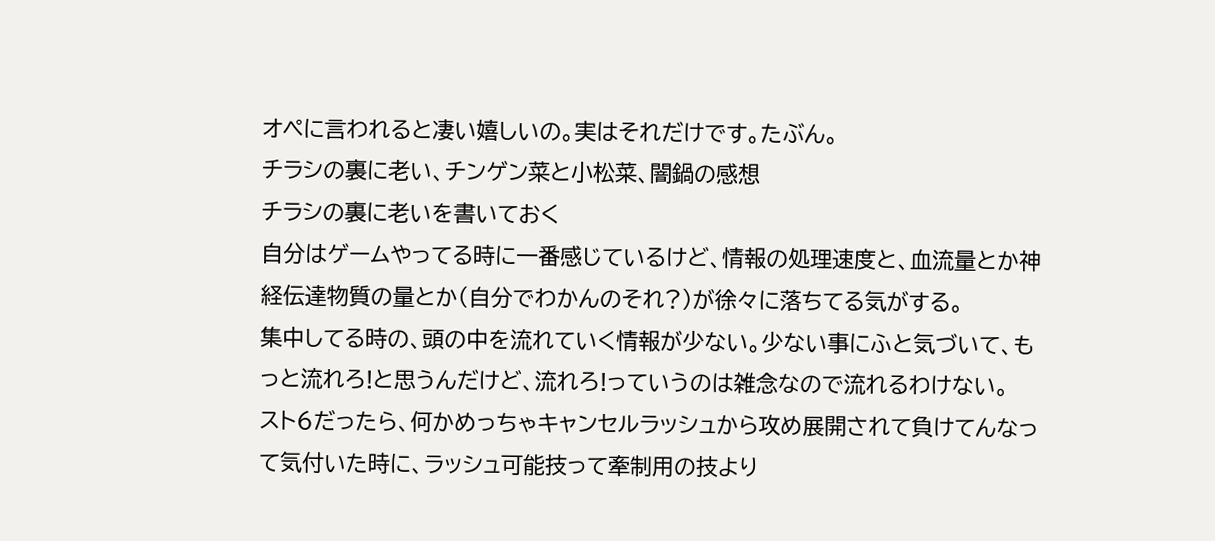オペに言われると凄い嬉しいの。実はそれだけです。たぶん。
チラシの裏に老い、チンゲン菜と小松菜、闇鍋の感想
チラシの裏に老いを書いておく
自分はゲームやってる時に一番感じているけど、情報の処理速度と、血流量とか神経伝達物質の量とか(自分でわかんのそれ?)が徐々に落ちてる気がする。
集中してる時の、頭の中を流れていく情報が少ない。少ない事にふと気づいて、もっと流れろ!と思うんだけど、流れろ!っていうのは雑念なので流れるわけない。
スト6だったら、何かめっちゃキャンセルラッシュから攻め展開されて負けてんなって気付いた時に、ラッシュ可能技って牽制用の技より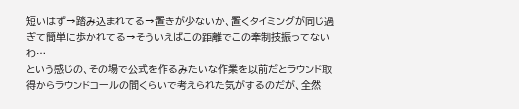短いはず→踏み込まれてる→置きが少ないか、置くタイミングが同じ過ぎて簡単に歩かれてる→そういえばこの距離でこの牽制技振ってないわ…
という感じの、その場で公式を作るみたいな作業を以前だとラウンド取得からラウンドコールの間くらいで考えられた気がするのだが、全然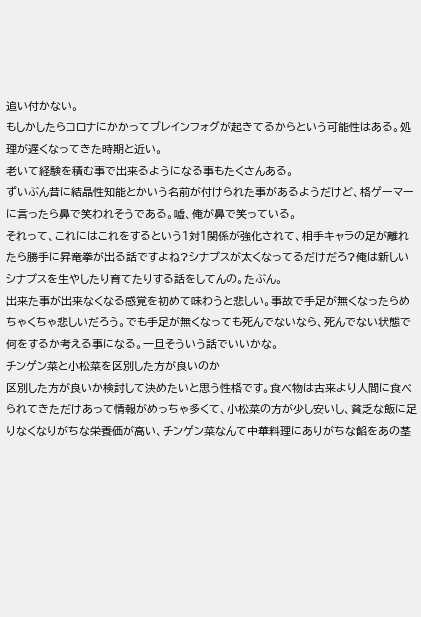追い付かない。
もしかしたらコロナにかかってブレインフォグが起きてるからという可能性はある。処理が遅くなってきた時期と近い。
老いて経験を積む事で出来るようになる事もたくさんある。
ずいぶん昔に結晶性知能とかいう名前が付けられた事があるようだけど、格ゲーマーに言ったら鼻で笑われそうである。嘘、俺が鼻で笑っている。
それって、これにはこれをするという1対1関係が強化されて、相手キャラの足が離れたら勝手に昇竜拳が出る話ですよね?シナプスが太くなってるだけだろ?俺は新しいシナプスを生やしたり育てたりする話をしてんの。たぶん。
出来た事が出来なくなる感覚を初めて味わうと悲しい。事故で手足が無くなったらめちゃくちゃ悲しいだろう。でも手足が無くなっても死んでないなら、死んでない状態で何をするか考える事になる。一旦そういう話でいいかな。
チンゲン菜と小松菜を区別した方が良いのか
区別した方が良いか検討して決めたいと思う性格です。食べ物は古来より人間に食べられてきただけあって情報がめっちゃ多くて、小松菜の方が少し安いし、貧乏な飯に足りなくなりがちな栄養価が高い、チンゲン菜なんて中華料理にありがちな餡をあの茎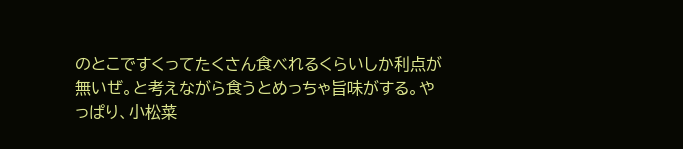のとこですくってたくさん食べれるくらいしか利点が無いぜ。と考えながら食うとめっちゃ旨味がする。やっぱり、小松菜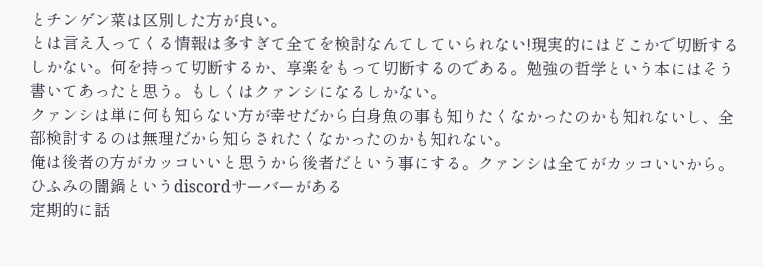とチンゲン菜は区別した方が良い。
とは言え入ってくる情報は多すぎて全てを検討なんてしていられない!現実的にはどこかで切断するしかない。何を持って切断するか、享楽をもって切断するのである。勉強の哲学という本にはそう書いてあったと思う。もしくはクァンシになるしかない。
クァンシは単に何も知らない方が幸せだから白身魚の事も知りたくなかったのかも知れないし、全部検討するのは無理だから知らされたくなかったのかも知れない。
俺は後者の方がカッコいいと思うから後者だという事にする。クァンシは全てがカッコいいから。
ひふみの闇鍋というdiscordサーバーがある
定期的に話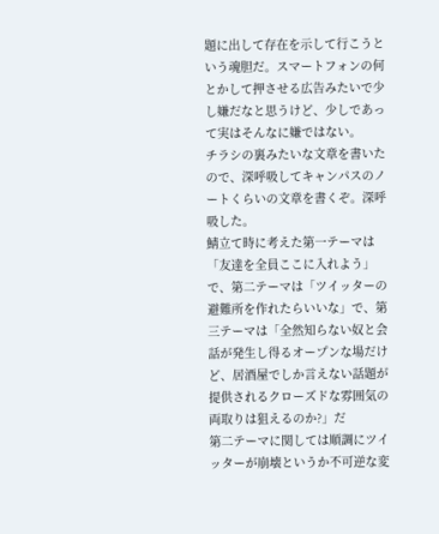題に出して存在を示して行こうという魂胆だ。スマートフォンの何とかして押させる広告みたいで少し嫌だなと思うけど、少しであって実はそんなに嫌ではない。
チラシの裏みたいな文章を書いたので、深呼吸してキャンパスのノートくらいの文章を書くぞ。深呼吸した。
鯖立て時に考えた第一テーマは「友達を全員ここに入れよう」で、第二テーマは「ツイッターの避難所を作れたらいいな」で、第三テーマは「全然知らない奴と会話が発生し得るオープンな場だけど、居酒屋でしか言えない話題が提供されるクローズドな雰囲気の両取りは狙えるのか?」だ
第二テーマに関しては順調にツイッターが崩壊というか不可逆な変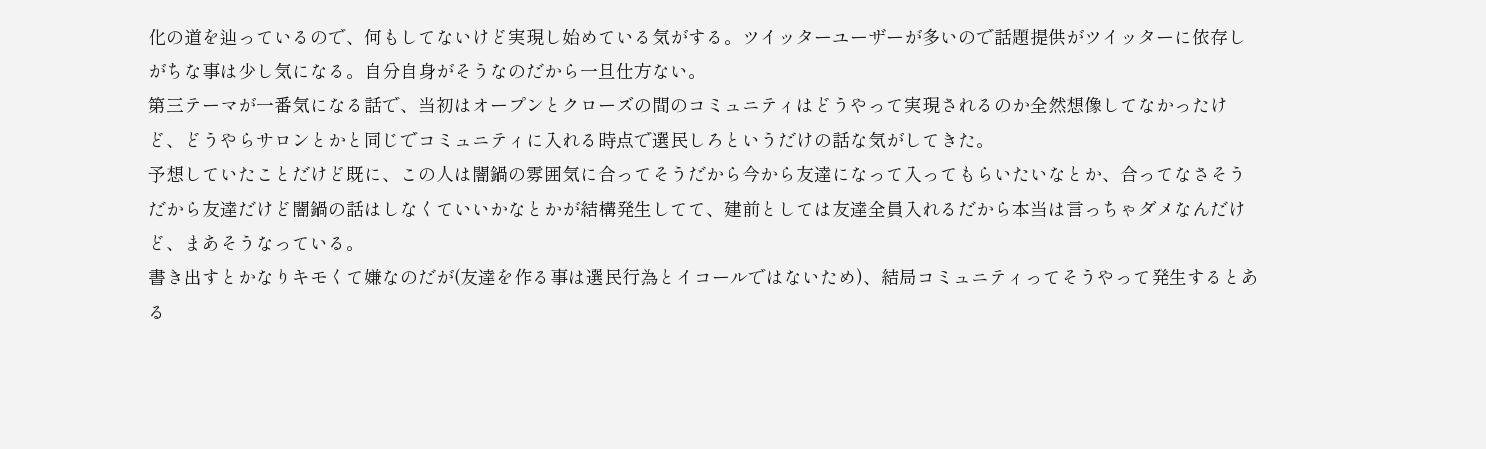化の道を辿っているので、何もしてないけど実現し始めている気がする。ツイッターユーザーが多いので話題提供がツイッターに依存しがちな事は少し気になる。自分自身がそうなのだから一旦仕方ない。
第三テーマが一番気になる話で、当初はオープンとクローズの間のコミュニティはどうやって実現されるのか全然想像してなかったけど、どうやらサロンとかと同じでコミュニティに入れる時点で選民しろというだけの話な気がしてきた。
予想していたことだけど既に、この人は闇鍋の雰囲気に合ってそうだから今から友達になって入ってもらいたいなとか、合ってなさそうだから友達だけど闇鍋の話はしなくていいかなとかが結構発生してて、建前としては友達全員入れるだから本当は言っちゃダメなんだけど、まあそうなっている。
書き出すとかなりキモくて嫌なのだが(友達を作る事は選民行為とイコールではないため)、結局コミュニティってそうやって発生するとある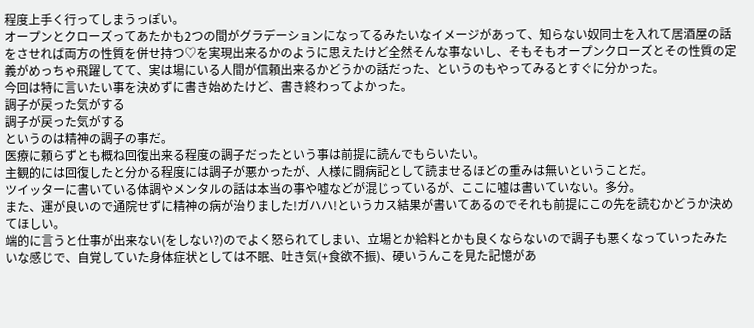程度上手く行ってしまうっぽい。
オープンとクローズってあたかも2つの間がグラデーションになってるみたいなイメージがあって、知らない奴同士を入れて居酒屋の話をさせれば両方の性質を併せ持つ♡を実現出来るかのように思えたけど全然そんな事ないし、そもそもオープンクローズとその性質の定義がめっちゃ飛躍してて、実は場にいる人間が信頼出来るかどうかの話だった、というのもやってみるとすぐに分かった。
今回は特に言いたい事を決めずに書き始めたけど、書き終わってよかった。
調子が戻った気がする
調子が戻った気がする
というのは精神の調子の事だ。
医療に頼らずとも概ね回復出来る程度の調子だったという事は前提に読んでもらいたい。
主観的には回復したと分かる程度には調子が悪かったが、人様に闘病記として読ませるほどの重みは無いということだ。
ツイッターに書いている体調やメンタルの話は本当の事や嘘などが混じっているが、ここに嘘は書いていない。多分。
また、運が良いので通院せずに精神の病が治りました!ガハハ!というカス結果が書いてあるのでそれも前提にこの先を読むかどうか決めてほしい。
端的に言うと仕事が出来ない(をしない?)のでよく怒られてしまい、立場とか給料とかも良くならないので調子も悪くなっていったみたいな感じで、自覚していた身体症状としては不眠、吐き気(+食欲不振)、硬いうんこを見た記憶があ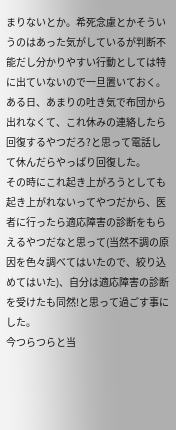まりないとか。希死念慮とかそういうのはあった気がしているが判断不能だし分かりやすい行動としては特に出ていないので一旦置いておく。
ある日、あまりの吐き気で布団から出れなくて、これ休みの連絡したら回復するやつだろ?と思って電話して休んだらやっぱり回復した。
その時にこれ起き上がろうとしても起き上がれないってやつだから、医者に行ったら適応障害の診断をもらえるやつだなと思って(当然不調の原因を色々調べてはいたので、絞り込めてはいた)、自分は適応障害の診断を受けたも同然!と思って過ごす事にした。
今つらつらと当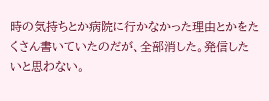時の気持ちとか病院に行かなかった理由とかをたくさん書いていたのだが、全部消した。発信したいと思わない。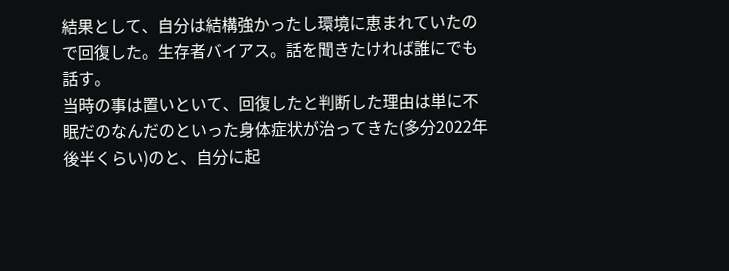結果として、自分は結構強かったし環境に恵まれていたので回復した。生存者バイアス。話を聞きたければ誰にでも話す。
当時の事は置いといて、回復したと判断した理由は単に不眠だのなんだのといった身体症状が治ってきた(多分2022年後半くらい)のと、自分に起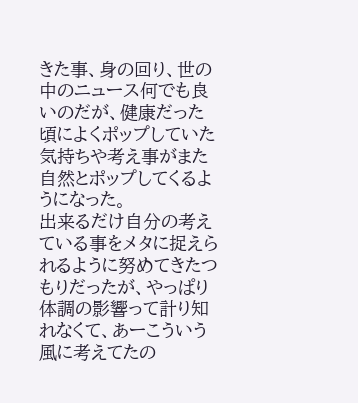きた事、身の回り、世の中のニュース何でも良いのだが、健康だった頃によくポップしていた気持ちや考え事がまた自然とポップしてくるようになった。
出来るだけ自分の考えている事をメタに捉えられるように努めてきたつもりだったが、やっぱり体調の影響って計り知れなくて、あーこういう風に考えてたの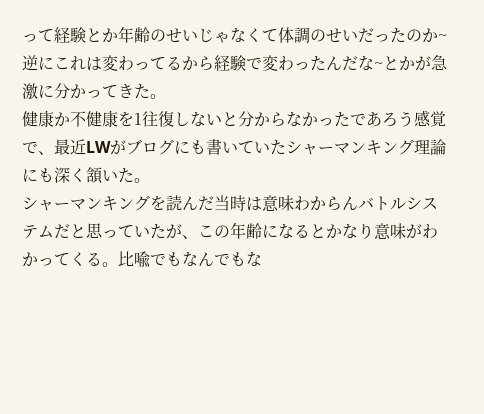って経験とか年齢のせいじゃなくて体調のせいだったのか~逆にこれは変わってるから経験で変わったんだな~とかが急激に分かってきた。
健康か不健康を1往復しないと分からなかったであろう感覚で、最近LWがブログにも書いていたシャーマンキング理論にも深く頷いた。
シャーマンキングを読んだ当時は意味わからんバトルシステムだと思っていたが、この年齢になるとかなり意味がわかってくる。比喩でもなんでもな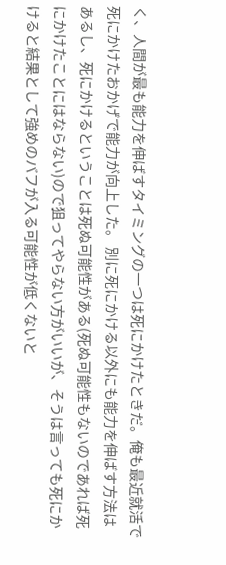く、人間が最も能力を伸ばすタイミングの一つは死にかけたときだ。俺も最近就活で死にかけたおかげで能力が向上した。 別に死にかける以外にも能力を伸ばす方法はあるし、死にかけるということは死ぬ可能性がある(死ぬ可能性もないのであれば死にかけたことにはならない)ので狙ってやらない方がいいが、そうは言っても死にかけると結果として強めのバフが入る可能性が低くないと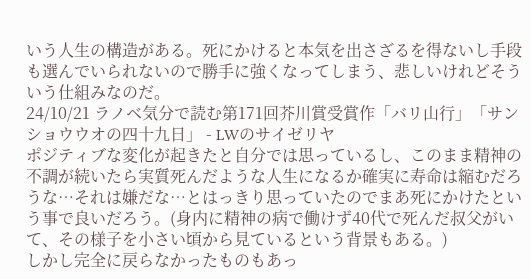いう人生の構造がある。死にかけると本気を出さざるを得ないし手段も選んでいられないので勝手に強くなってしまう、悲しいけれどそういう仕組みなのだ。
24/10/21 ラノベ気分で読む第171回芥川賞受賞作「バリ山行」「サンショウウオの四十九日」 - LWのサイゼリヤ
ポジティブな変化が起きたと自分では思っているし、このまま精神の不調が続いたら実質死んだような人生になるか確実に寿命は縮むだろうな…それは嫌だな…とはっきり思っていたのでまあ死にかけたという事で良いだろう。(身内に精神の病で働けず40代で死んだ叔父がいて、その様子を小さい頃から見ているという背景もある。)
しかし完全に戻らなかったものもあっ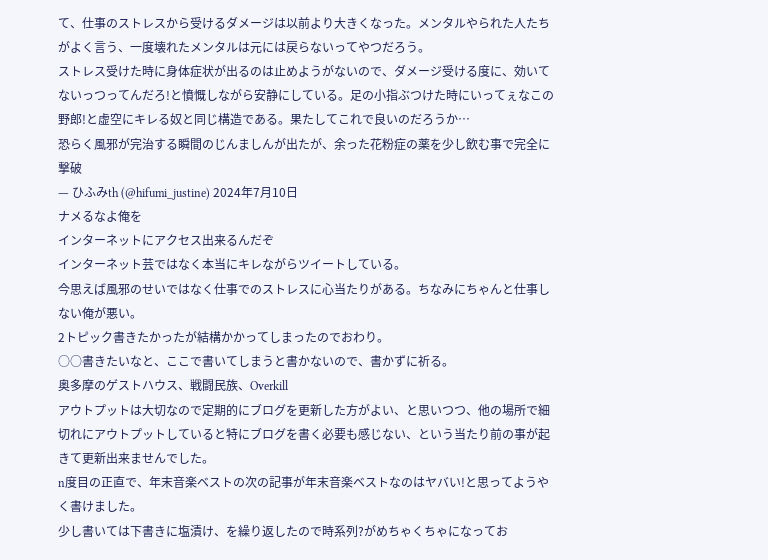て、仕事のストレスから受けるダメージは以前より大きくなった。メンタルやられた人たちがよく言う、一度壊れたメンタルは元には戻らないってやつだろう。
ストレス受けた時に身体症状が出るのは止めようがないので、ダメージ受ける度に、効いてないっつってんだろ!と憤慨しながら安静にしている。足の小指ぶつけた時にいってぇなこの野郎!と虚空にキレる奴と同じ構造である。果たしてこれで良いのだろうか…
恐らく風邪が完治する瞬間のじんましんが出たが、余った花粉症の薬を少し飲む事で完全に撃破
— ひふみth (@hifumi_justine) 2024年7月10日
ナメるなよ俺を
インターネットにアクセス出来るんだぞ
インターネット芸ではなく本当にキレながらツイートしている。
今思えば風邪のせいではなく仕事でのストレスに心当たりがある。ちなみにちゃんと仕事しない俺が悪い。
2トピック書きたかったが結構かかってしまったのでおわり。
○○書きたいなと、ここで書いてしまうと書かないので、書かずに祈る。
奥多摩のゲストハウス、戦闘民族、Overkill
アウトプットは大切なので定期的にブログを更新した方がよい、と思いつつ、他の場所で細切れにアウトプットしていると特にブログを書く必要も感じない、という当たり前の事が起きて更新出来ませんでした。
n度目の正直で、年末音楽ベストの次の記事が年末音楽ベストなのはヤバい!と思ってようやく書けました。
少し書いては下書きに塩漬け、を繰り返したので時系列?がめちゃくちゃになってお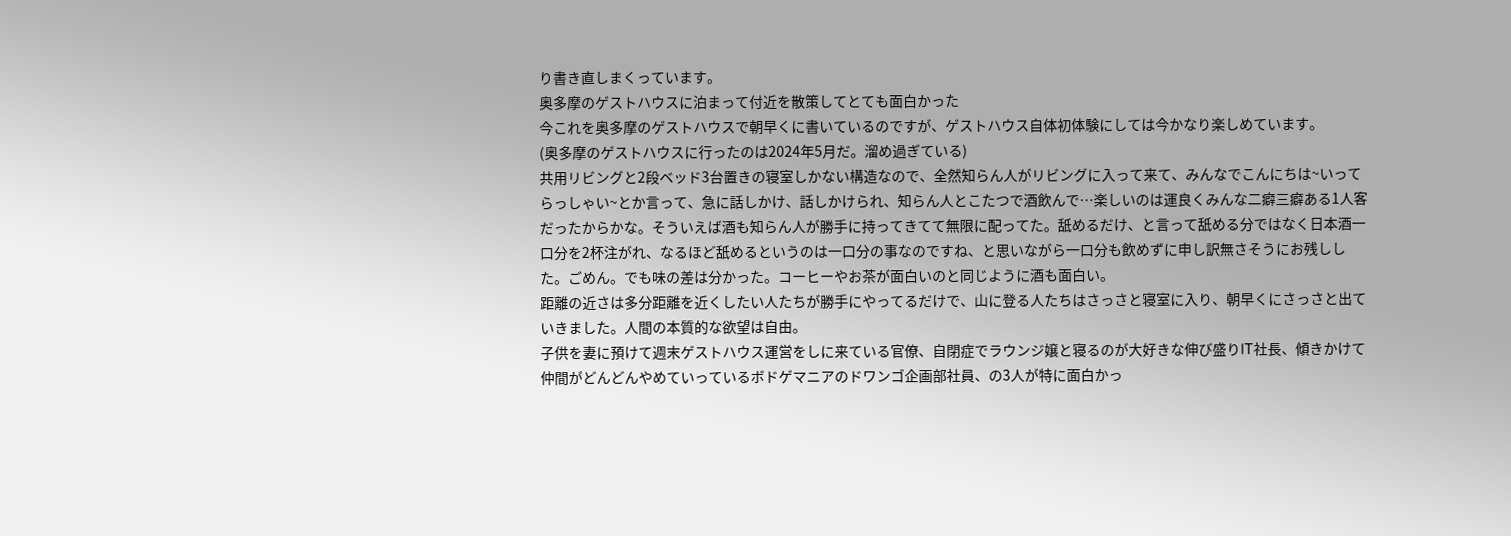り書き直しまくっています。
奥多摩のゲストハウスに泊まって付近を散策してとても面白かった
今これを奥多摩のゲストハウスで朝早くに書いているのですが、ゲストハウス自体初体験にしては今かなり楽しめています。
(奥多摩のゲストハウスに行ったのは2024年5月だ。溜め過ぎている)
共用リビングと2段ベッド3台置きの寝室しかない構造なので、全然知らん人がリビングに入って来て、みんなでこんにちは~いってらっしゃい~とか言って、急に話しかけ、話しかけられ、知らん人とこたつで酒飲んで…楽しいのは運良くみんな二癖三癖ある1人客だったからかな。そういえば酒も知らん人が勝手に持ってきてて無限に配ってた。舐めるだけ、と言って舐める分ではなく日本酒一口分を2杯注がれ、なるほど舐めるというのは一口分の事なのですね、と思いながら一口分も飲めずに申し訳無さそうにお残しした。ごめん。でも味の差は分かった。コーヒーやお茶が面白いのと同じように酒も面白い。
距離の近さは多分距離を近くしたい人たちが勝手にやってるだけで、山に登る人たちはさっさと寝室に入り、朝早くにさっさと出ていきました。人間の本質的な欲望は自由。
子供を妻に預けて週末ゲストハウス運営をしに来ている官僚、自閉症でラウンジ嬢と寝るのが大好きな伸び盛りIT社長、傾きかけて仲間がどんどんやめていっているボドゲマニアのドワンゴ企画部社員、の3人が特に面白かっ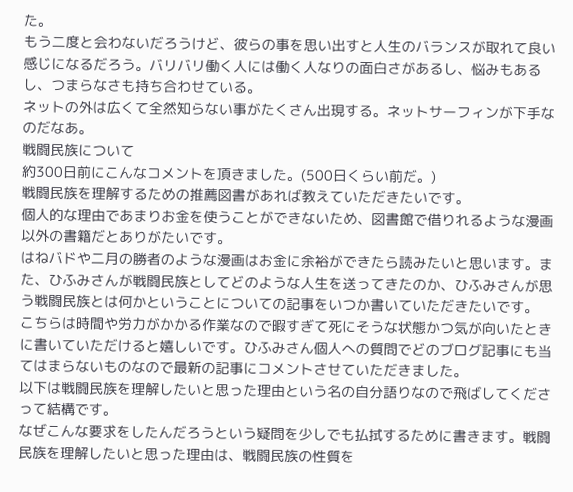た。
もう二度と会わないだろうけど、彼らの事を思い出すと人生のバランスが取れて良い感じになるだろう。バリバリ働く人には働く人なりの面白さがあるし、悩みもあるし、つまらなさも持ち合わせている。
ネットの外は広くて全然知らない事がたくさん出現する。ネットサーフィンが下手なのだなあ。
戦闘民族について
約300日前にこんなコメントを頂きました。(500日くらい前だ。)
戦闘民族を理解するための推薦図書があれば教えていただきたいです。
個人的な理由であまりお金を使うことができないため、図書館で借りれるような漫画以外の書籍だとありがたいです。
はねバドや二月の勝者のような漫画はお金に余裕ができたら読みたいと思います。また、ひふみさんが戦闘民族としてどのような人生を送ってきたのか、ひふみさんが思う戦闘民族とは何かということについての記事をいつか書いていただきたいです。
こちらは時間や労力がかかる作業なので暇すぎて死にそうな状態かつ気が向いたときに書いていただけると嬉しいです。ひふみさん個人への質問でどのブログ記事にも当てはまらないものなので最新の記事にコメントさせていただきました。
以下は戦闘民族を理解したいと思った理由という名の自分語りなので飛ばしてくださって結構です。
なぜこんな要求をしたんだろうという疑問を少しでも払拭するために書きます。戦闘民族を理解したいと思った理由は、戦闘民族の性質を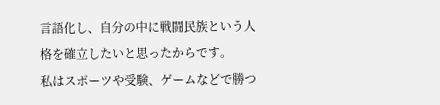言語化し、自分の中に戦闘民族という人格を確立したいと思ったからです。
私はスポーツや受験、ゲームなどで勝つ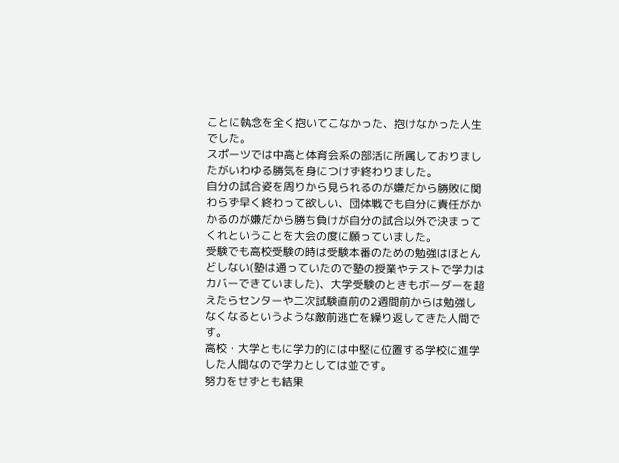ことに執念を全く抱いてこなかった、抱けなかった人生でした。
スポーツでは中高と体育会系の部活に所属しておりましたがいわゆる勝気を身につけず終わりました。
自分の試合姿を周りから見られるのが嫌だから勝敗に関わらず早く終わって欲しい、団体戦でも自分に責任がかかるのが嫌だから勝ち負けが自分の試合以外で決まってくれということを大会の度に願っていました。
受験でも高校受験の時は受験本番のための勉強はほとんどしない(塾は通っていたので塾の授業やテストで学力はカバーできていました)、大学受験のときもボーダーを超えたらセンターや二次試験直前の2週間前からは勉強しなくなるというような敵前逃亡を繰り返してきた人間です。
高校・大学ともに学力的には中堅に位置する学校に進学した人間なので学力としては並です。
努力をせずとも結果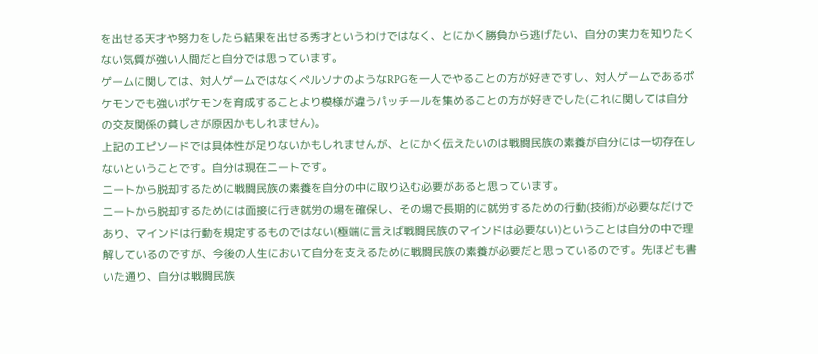を出せる天才や努力をしたら結果を出せる秀才というわけではなく、とにかく勝負から逃げたい、自分の実力を知りたくない気質が強い人間だと自分では思っています。
ゲームに関しては、対人ゲームではなくペルソナのようなRPGを一人でやることの方が好きですし、対人ゲームであるポケモンでも強いポケモンを育成することより模様が違うパッチールを集めることの方が好きでした(これに関しては自分の交友関係の貧しさが原因かもしれません)。
上記のエピソードでは具体性が足りないかもしれませんが、とにかく伝えたいのは戦闘民族の素養が自分には一切存在しないということです。自分は現在ニートです。
ニートから脱却するために戦闘民族の素養を自分の中に取り込む必要があると思っています。
ニートから脱却するためには面接に行き就労の場を確保し、その場で長期的に就労するための行動(技術)が必要なだけであり、マインドは行動を規定するものではない(極端に言えば戦闘民族のマインドは必要ない)ということは自分の中で理解しているのですが、今後の人生において自分を支えるために戦闘民族の素養が必要だと思っているのです。先ほども書いた通り、自分は戦闘民族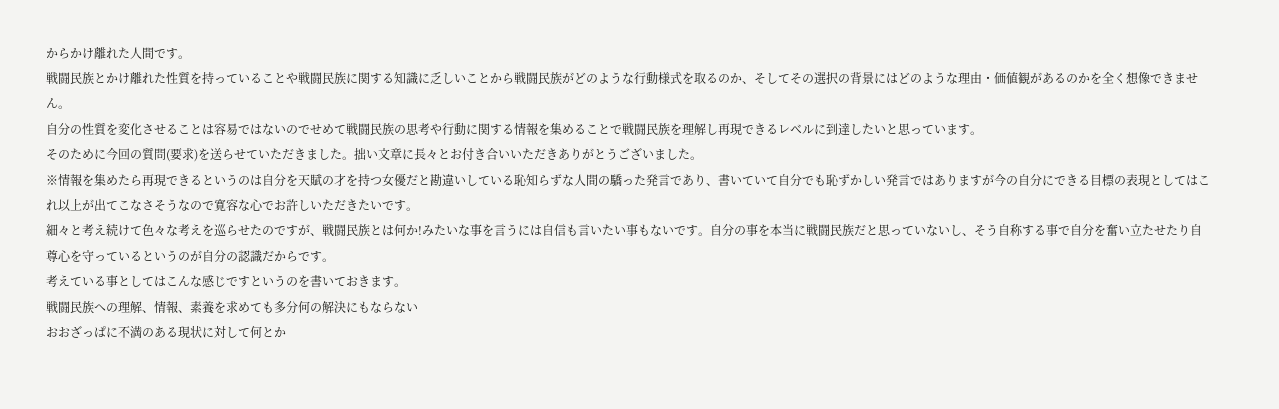からかけ離れた人間です。
戦闘民族とかけ離れた性質を持っていることや戦闘民族に関する知識に乏しいことから戦闘民族がどのような行動様式を取るのか、そしてその選択の背景にはどのような理由・価値観があるのかを全く想像できません。
自分の性質を変化させることは容易ではないのでせめて戦闘民族の思考や行動に関する情報を集めることで戦闘民族を理解し再現できるレベルに到達したいと思っています。
そのために今回の質問(要求)を送らせていただきました。拙い文章に長々とお付き合いいただきありがとうございました。
※情報を集めたら再現できるというのは自分を天賦の才を持つ女優だと勘違いしている恥知らずな人間の驕った発言であり、書いていて自分でも恥ずかしい発言ではありますが今の自分にできる目標の表現としてはこれ以上が出てこなさそうなので寛容な心でお許しいただきたいです。
細々と考え続けて色々な考えを巡らせたのですが、戦闘民族とは何か!みたいな事を言うには自信も言いたい事もないです。自分の事を本当に戦闘民族だと思っていないし、そう自称する事で自分を奮い立たせたり自尊心を守っているというのが自分の認識だからです。
考えている事としてはこんな感じですというのを書いておきます。
戦闘民族への理解、情報、素養を求めても多分何の解決にもならない
おおざっぱに不満のある現状に対して何とか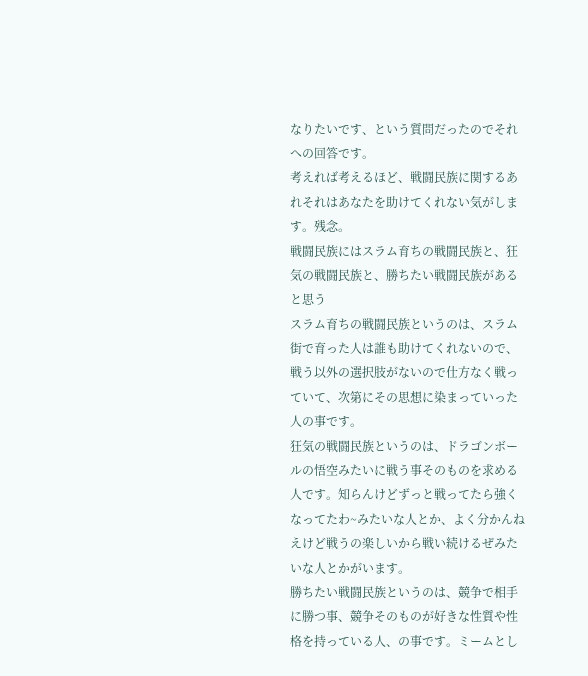なりたいです、という質問だったのでそれへの回答です。
考えれば考えるほど、戦闘民族に関するあれそれはあなたを助けてくれない気がします。残念。
戦闘民族にはスラム育ちの戦闘民族と、狂気の戦闘民族と、勝ちたい戦闘民族があると思う
スラム育ちの戦闘民族というのは、スラム街で育った人は誰も助けてくれないので、戦う以外の選択肢がないので仕方なく戦っていて、次第にその思想に染まっていった人の事です。
狂気の戦闘民族というのは、ドラゴンボールの悟空みたいに戦う事そのものを求める人です。知らんけどずっと戦ってたら強くなってたわ~みたいな人とか、よく分かんねえけど戦うの楽しいから戦い続けるぜみたいな人とかがいます。
勝ちたい戦闘民族というのは、競争で相手に勝つ事、競争そのものが好きな性質や性格を持っている人、の事です。ミームとし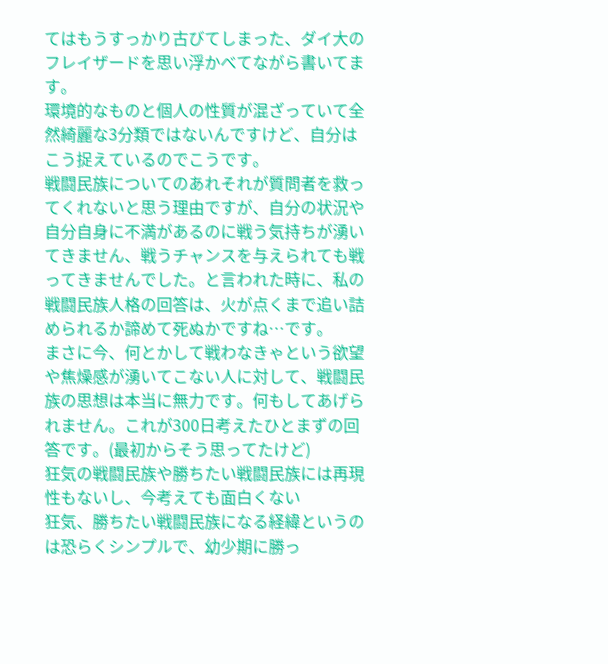てはもうすっかり古びてしまった、ダイ大のフレイザードを思い浮かべてながら書いてます。
環境的なものと個人の性質が混ざっていて全然綺麗な3分類ではないんですけど、自分はこう捉えているのでこうです。
戦闘民族についてのあれそれが質問者を救ってくれないと思う理由ですが、自分の状況や自分自身に不満があるのに戦う気持ちが湧いてきません、戦うチャンスを与えられても戦ってきませんでした。と言われた時に、私の戦闘民族人格の回答は、火が点くまで追い詰められるか諦めて死ぬかですね…です。
まさに今、何とかして戦わなきゃという欲望や焦燥感が湧いてこない人に対して、戦闘民族の思想は本当に無力です。何もしてあげられません。これが300日考えたひとまずの回答です。(最初からそう思ってたけど)
狂気の戦闘民族や勝ちたい戦闘民族には再現性もないし、今考えても面白くない
狂気、勝ちたい戦闘民族になる経緯というのは恐らくシンプルで、幼少期に勝っ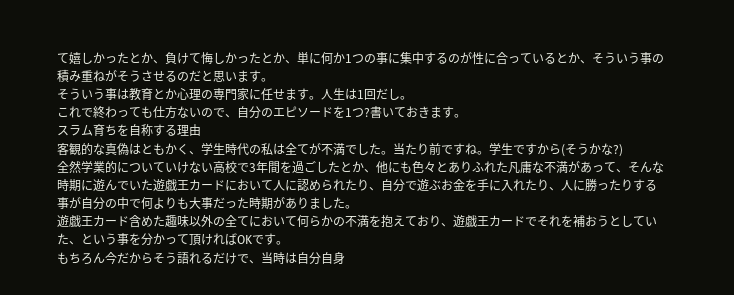て嬉しかったとか、負けて悔しかったとか、単に何か1つの事に集中するのが性に合っているとか、そういう事の積み重ねがそうさせるのだと思います。
そういう事は教育とか心理の専門家に任せます。人生は1回だし。
これで終わっても仕方ないので、自分のエピソードを1つ?書いておきます。
スラム育ちを自称する理由
客観的な真偽はともかく、学生時代の私は全てが不満でした。当たり前ですね。学生ですから(そうかな?)
全然学業的についていけない高校で3年間を過ごしたとか、他にも色々とありふれた凡庸な不満があって、そんな時期に遊んでいた遊戯王カードにおいて人に認められたり、自分で遊ぶお金を手に入れたり、人に勝ったりする事が自分の中で何よりも大事だった時期がありました。
遊戯王カード含めた趣味以外の全てにおいて何らかの不満を抱えており、遊戯王カードでそれを補おうとしていた、という事を分かって頂ければOKです。
もちろん今だからそう語れるだけで、当時は自分自身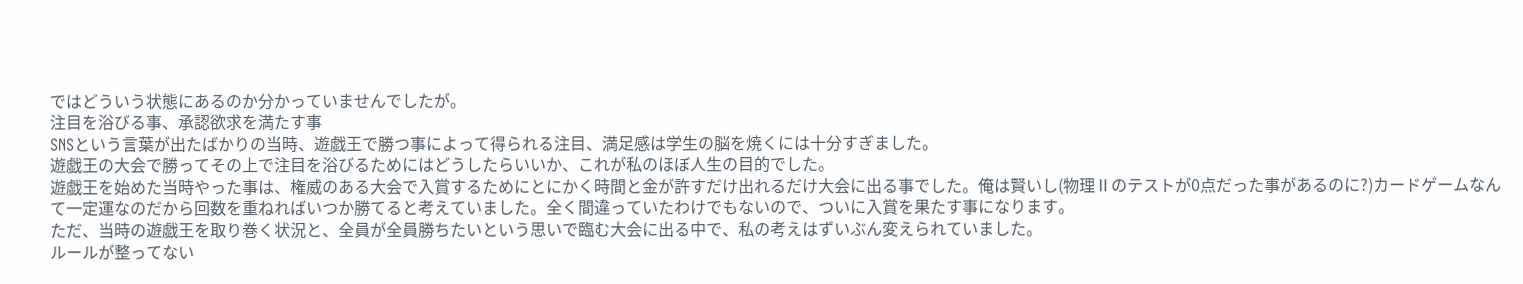ではどういう状態にあるのか分かっていませんでしたが。
注目を浴びる事、承認欲求を満たす事
SNSという言葉が出たばかりの当時、遊戯王で勝つ事によって得られる注目、満足感は学生の脳を焼くには十分すぎました。
遊戯王の大会で勝ってその上で注目を浴びるためにはどうしたらいいか、これが私のほぼ人生の目的でした。
遊戯王を始めた当時やった事は、権威のある大会で入賞するためにとにかく時間と金が許すだけ出れるだけ大会に出る事でした。俺は賢いし(物理Ⅱのテストが0点だった事があるのに?)カードゲームなんて一定運なのだから回数を重ねればいつか勝てると考えていました。全く間違っていたわけでもないので、ついに入賞を果たす事になります。
ただ、当時の遊戯王を取り巻く状況と、全員が全員勝ちたいという思いで臨む大会に出る中で、私の考えはずいぶん変えられていました。
ルールが整ってない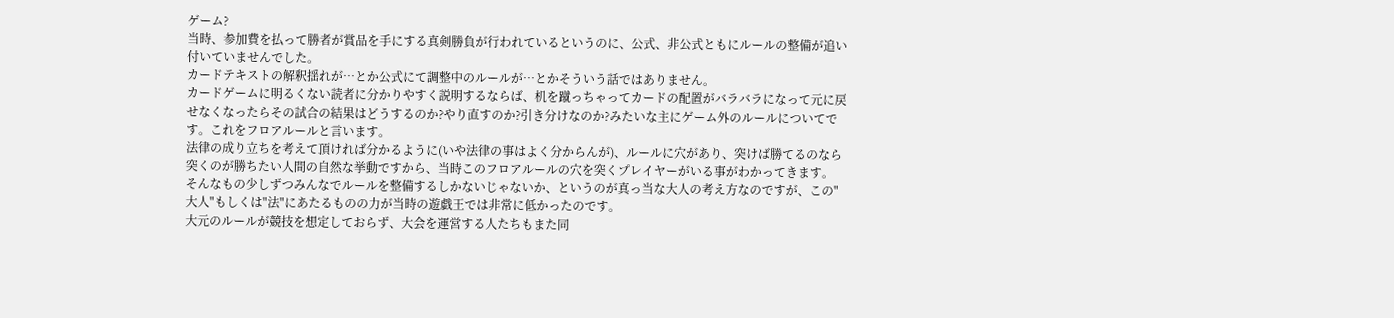ゲーム?
当時、参加費を払って勝者が賞品を手にする真剣勝負が行われているというのに、公式、非公式ともにルールの整備が追い付いていませんでした。
カードテキストの解釈揺れが…とか公式にて調整中のルールが…とかそういう話ではありません。
カードゲームに明るくない読者に分かりやすく説明するならば、机を蹴っちゃってカードの配置がバラバラになって元に戻せなくなったらその試合の結果はどうするのか?やり直すのか?引き分けなのか?みたいな主にゲーム外のルールについてです。これをフロアルールと言います。
法律の成り立ちを考えて頂ければ分かるように(いや法律の事はよく分からんが)、ルールに穴があり、突けば勝てるのなら突くのが勝ちたい人間の自然な挙動ですから、当時このフロアルールの穴を突くプレイヤーがいる事がわかってきます。
そんなもの少しずつみんなでルールを整備するしかないじゃないか、というのが真っ当な大人の考え方なのですが、この"大人"もしくは"法"にあたるものの力が当時の遊戯王では非常に低かったのです。
大元のルールが競技を想定しておらず、大会を運営する人たちもまた同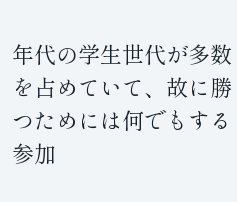年代の学生世代が多数を占めていて、故に勝つためには何でもする参加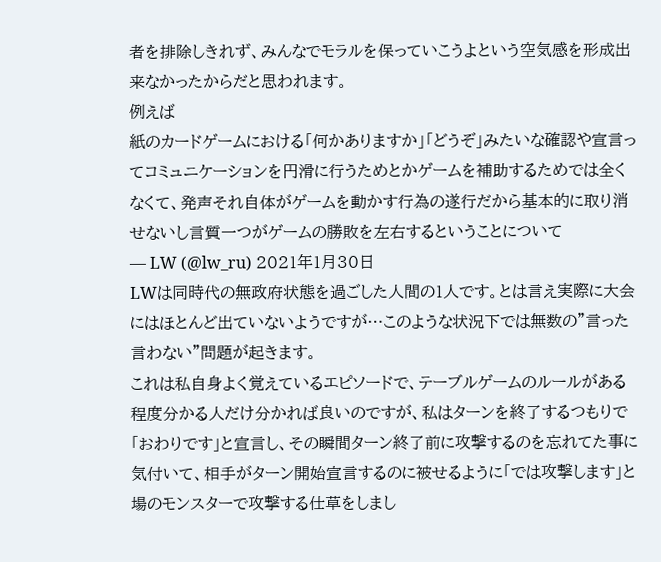者を排除しきれず、みんなでモラルを保っていこうよという空気感を形成出来なかったからだと思われます。
例えば
紙のカードゲームにおける「何かありますか」「どうぞ」みたいな確認や宣言ってコミュニケーションを円滑に行うためとかゲームを補助するためでは全くなくて、発声それ自体がゲームを動かす行為の遂行だから基本的に取り消せないし言質一つがゲームの勝敗を左右するということについて
— LW (@lw_ru) 2021年1月30日
LWは同時代の無政府状態を過ごした人間の1人です。とは言え実際に大会にはほとんど出ていないようですが…このような状況下では無数の"言った言わない"問題が起きます。
これは私自身よく覚えているエピソードで、テーブルゲームのルールがある程度分かる人だけ分かれば良いのですが、私はターンを終了するつもりで「おわりです」と宣言し、その瞬間ターン終了前に攻撃するのを忘れてた事に気付いて、相手がターン開始宣言するのに被せるように「では攻撃します」と場のモンスターで攻撃する仕草をしまし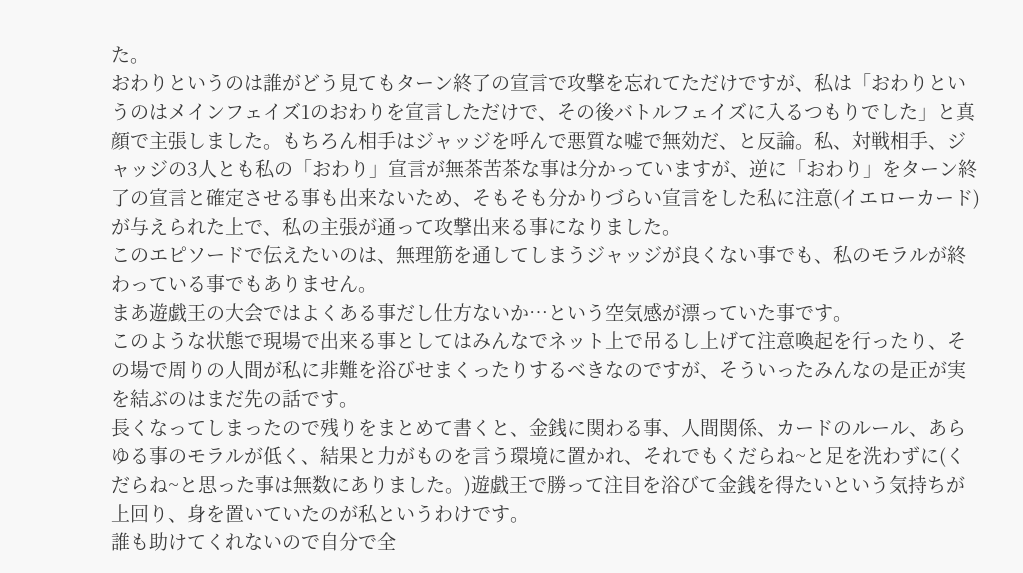た。
おわりというのは誰がどう見てもターン終了の宣言で攻撃を忘れてただけですが、私は「おわりというのはメインフェイズ1のおわりを宣言しただけで、その後バトルフェイズに入るつもりでした」と真顔で主張しました。もちろん相手はジャッジを呼んで悪質な嘘で無効だ、と反論。私、対戦相手、ジャッジの3人とも私の「おわり」宣言が無茶苦茶な事は分かっていますが、逆に「おわり」をターン終了の宣言と確定させる事も出来ないため、そもそも分かりづらい宣言をした私に注意(イエローカード)が与えられた上で、私の主張が通って攻撃出来る事になりました。
このエピソードで伝えたいのは、無理筋を通してしまうジャッジが良くない事でも、私のモラルが終わっている事でもありません。
まあ遊戯王の大会ではよくある事だし仕方ないか…という空気感が漂っていた事です。
このような状態で現場で出来る事としてはみんなでネット上で吊るし上げて注意喚起を行ったり、その場で周りの人間が私に非難を浴びせまくったりするべきなのですが、そういったみんなの是正が実を結ぶのはまだ先の話です。
長くなってしまったので残りをまとめて書くと、金銭に関わる事、人間関係、カードのルール、あらゆる事のモラルが低く、結果と力がものを言う環境に置かれ、それでもくだらね~と足を洗わずに(くだらね~と思った事は無数にありました。)遊戯王で勝って注目を浴びて金銭を得たいという気持ちが上回り、身を置いていたのが私というわけです。
誰も助けてくれないので自分で全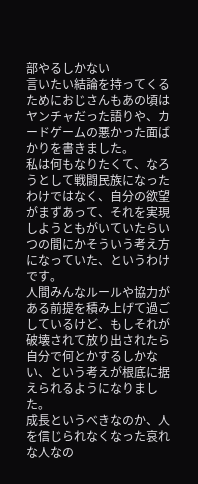部やるしかない
言いたい結論を持ってくるためにおじさんもあの頃はヤンチャだった語りや、カードゲームの悪かった面ばかりを書きました。
私は何もなりたくて、なろうとして戦闘民族になったわけではなく、自分の欲望がまずあって、それを実現しようともがいていたらいつの間にかそういう考え方になっていた、というわけです。
人間みんなルールや協力がある前提を積み上げて過ごしているけど、もしそれが破壊されて放り出されたら自分で何とかするしかない、という考えが根底に据えられるようになりました。
成長というべきなのか、人を信じられなくなった哀れな人なの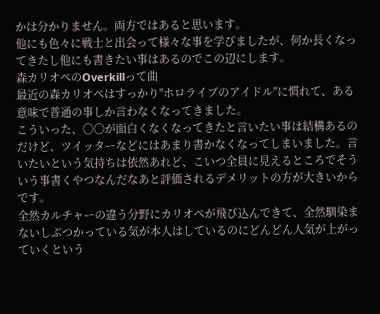かは分かりません。両方ではあると思います。
他にも色々に戦士と出会って様々な事を学びましたが、何か長くなってきたし他にも書きたい事はあるのでこの辺にします。
森カリオペのOverkillって曲
最近の森カリオペはすっかり"ホロライブのアイドル"に慣れて、ある意味で普通の事しか言わなくなってきました。
こういった、〇〇が面白くなくなってきたと言いたい事は結構あるのだけど、ツイッターなどにはあまり書かなくなってしまいました。言いたいという気持ちは依然あれど、こいつ全員に見えるところでそういう事書くやつなんだなあと評価されるデメリットの方が大きいからです。
全然カルチャーの違う分野にカリオペが飛び込んできて、全然馴染まないしぶつかっている気が本人はしているのにどんどん人気が上がっていくという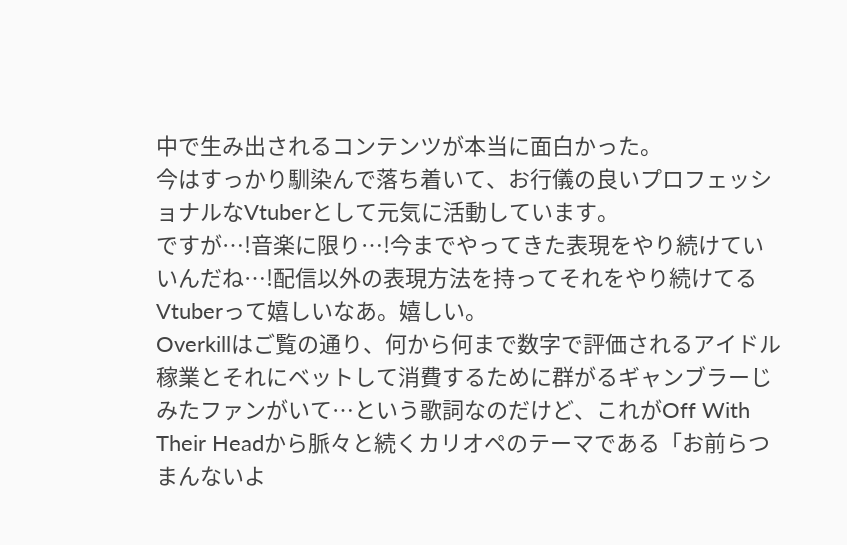中で生み出されるコンテンツが本当に面白かった。
今はすっかり馴染んで落ち着いて、お行儀の良いプロフェッショナルなVtuberとして元気に活動しています。
ですが…!音楽に限り…!今までやってきた表現をやり続けていいんだね…!配信以外の表現方法を持ってそれをやり続けてるVtuberって嬉しいなあ。嬉しい。
Overkillはご覧の通り、何から何まで数字で評価されるアイドル稼業とそれにベットして消費するために群がるギャンブラーじみたファンがいて…という歌詞なのだけど、これがOff With Their Headから脈々と続くカリオペのテーマである「お前らつまんないよ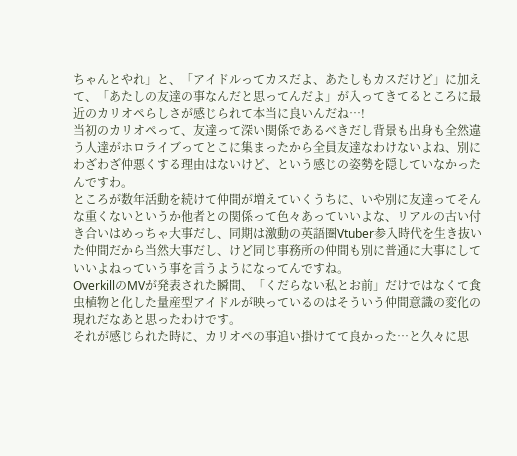ちゃんとやれ」と、「アイドルってカスだよ、あたしもカスだけど」に加えて、「あたしの友達の事なんだと思ってんだよ」が入ってきてるところに最近のカリオペらしさが感じられて本当に良いんだね…!
当初のカリオペって、友達って深い関係であるべきだし背景も出身も全然違う人達がホロライブってとこに集まったから全員友達なわけないよね、別にわざわざ仲悪くする理由はないけど、という感じの姿勢を隠していなかったんですわ。
ところが数年活動を続けて仲間が増えていくうちに、いや別に友達ってそんな重くないというか他者との関係って色々あっていいよな、リアルの古い付き合いはめっちゃ大事だし、同期は激動の英語圏Vtuber参入時代を生き抜いた仲間だから当然大事だし、けど同じ事務所の仲間も別に普通に大事にしていいよねっていう事を言うようになってんですね。
OverkillのMVが発表された瞬間、「くだらない私とお前」だけではなくて食虫植物と化した量産型アイドルが映っているのはそういう仲間意識の変化の現れだなあと思ったわけです。
それが感じられた時に、カリオペの事追い掛けてて良かった…と久々に思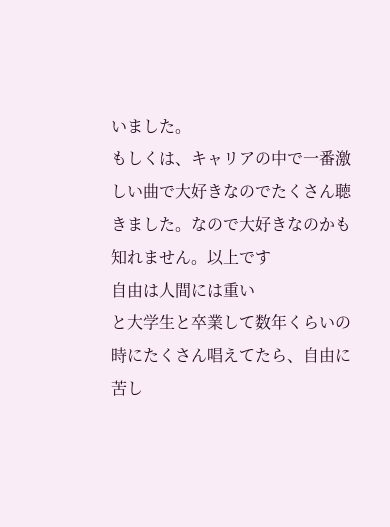いました。
もしくは、キャリアの中で一番激しい曲で大好きなのでたくさん聴きました。なので大好きなのかも知れません。以上です
自由は人間には重い
と大学生と卒業して数年くらいの時にたくさん唱えてたら、自由に苦し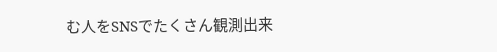む人をSNSでたくさん観測出来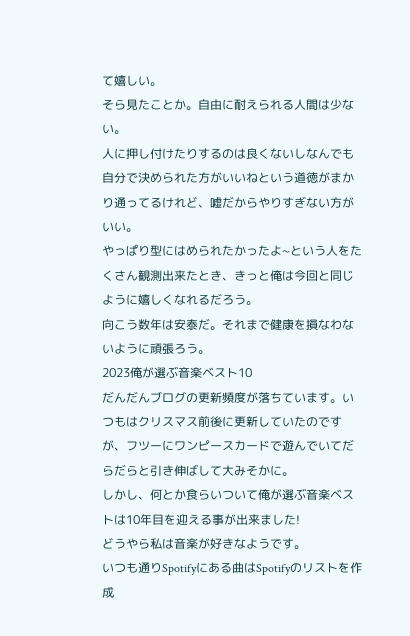て嬉しい。
そら見たことか。自由に耐えられる人間は少ない。
人に押し付けたりするのは良くないしなんでも自分で決められた方がいいねという道徳がまかり通ってるけれど、嘘だからやりすぎない方がいい。
やっぱり型にはめられたかったよ~という人をたくさん観測出来たとき、きっと俺は今回と同じように嬉しくなれるだろう。
向こう数年は安泰だ。それまで健康を損なわないように頑張ろう。
2023俺が選ぶ音楽ベスト10
だんだんブログの更新頻度が落ちています。いつもはクリスマス前後に更新していたのですが、フツーにワンピースカードで遊んでいてだらだらと引き伸ばして大みそかに。
しかし、何とか食らいついて俺が選ぶ音楽ベストは10年目を迎える事が出来ました!
どうやら私は音楽が好きなようです。
いつも通りSpotifyにある曲はSpotifyのリストを作成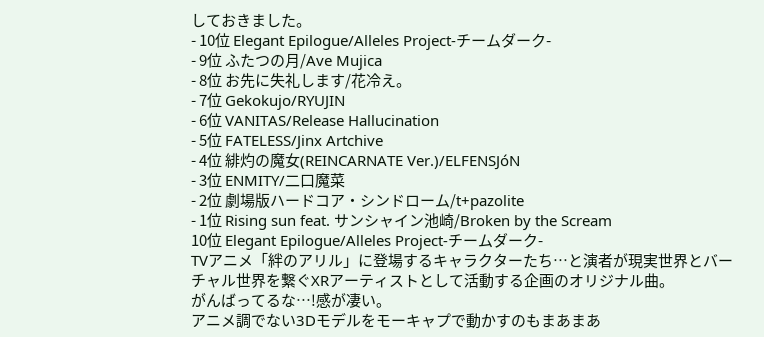しておきました。
- 10位 Elegant Epilogue/Alleles Project-チームダーク-
- 9位 ふたつの月/Ave Mujica
- 8位 お先に失礼します/花冷え。
- 7位 Gekokujo/RYUJIN
- 6位 VANITAS/Release Hallucination
- 5位 FATELESS/Jinx Artchive
- 4位 緋灼の魔女(REINCARNATE Ver.)/ELFENSJóN
- 3位 ENMITY/二口魔菜
- 2位 劇場版ハードコア・シンドローム/t+pazolite
- 1位 Rising sun feat. サンシャイン池崎/Broken by the Scream
10位 Elegant Epilogue/Alleles Project-チームダーク-
TVアニメ「絆のアリル」に登場するキャラクターたち…と演者が現実世界とバーチャル世界を繋ぐXRアーティストとして活動する企画のオリジナル曲。
がんばってるな…!感が凄い。
アニメ調でない3Dモデルをモーキャプで動かすのもまあまあ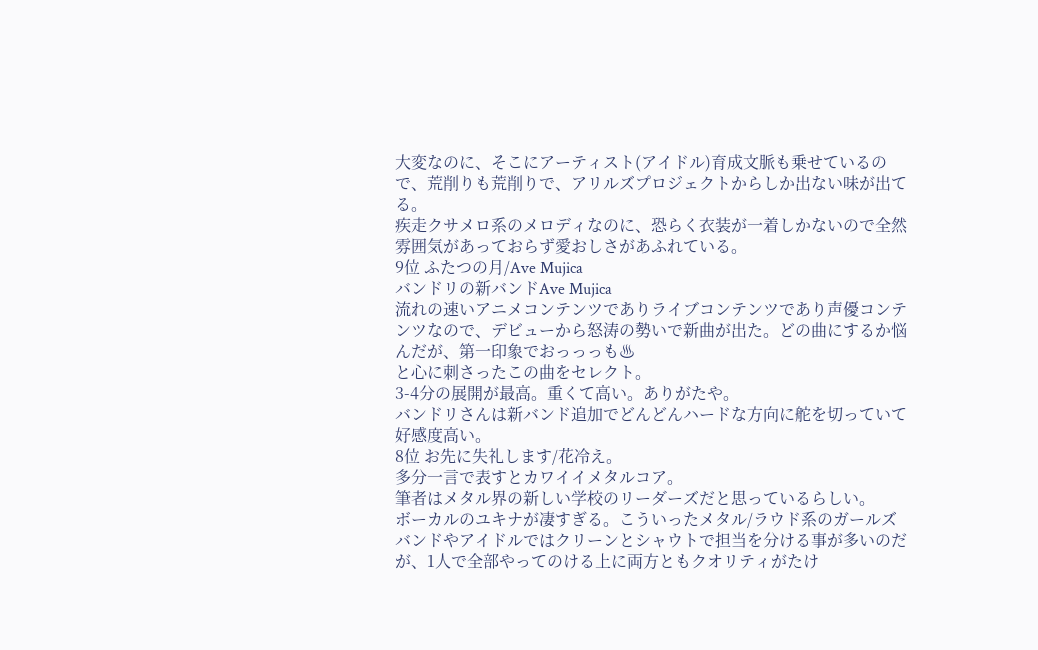大変なのに、そこにアーティスト(アイドル)育成文脈も乗せているので、荒削りも荒削りで、アリルズプロジェクトからしか出ない味が出てる。
疾走クサメロ系のメロディなのに、恐らく衣装が一着しかないので全然雰囲気があっておらず愛おしさがあふれている。
9位 ふたつの月/Ave Mujica
バンドリの新バンドAve Mujica
流れの速いアニメコンテンツでありライブコンテンツであり声優コンテンツなので、デビューから怒涛の勢いで新曲が出た。どの曲にするか悩んだが、第一印象でおっっっも♨
と心に刺さったこの曲をセレクト。
3-4分の展開が最高。重くて高い。ありがたや。
バンドリさんは新バンド追加でどんどんハードな方向に舵を切っていて好感度高い。
8位 お先に失礼します/花冷え。
多分一言で表すとカワイイメタルコア。
筆者はメタル界の新しい学校のリーダーズだと思っているらしい。
ボーカルのユキナが凄すぎる。こういったメタル/ラウド系のガールズバンドやアイドルではクリーンとシャウトで担当を分ける事が多いのだが、1人で全部やってのける上に両方ともクオリティがたけ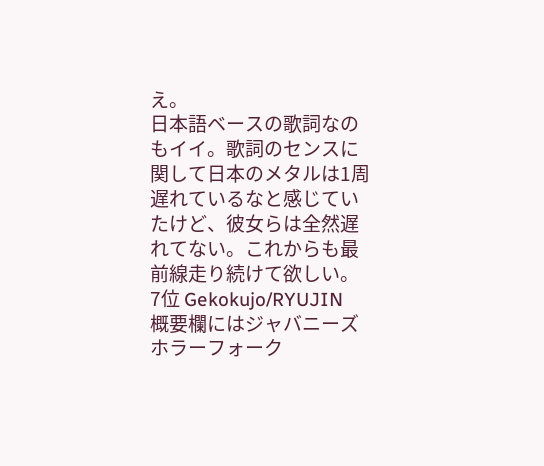え。
日本語ベースの歌詞なのもイイ。歌詞のセンスに関して日本のメタルは1周遅れているなと感じていたけど、彼女らは全然遅れてない。これからも最前線走り続けて欲しい。
7位 Gekokujo/RYUJIN
概要欄にはジャバニーズホラーフォーク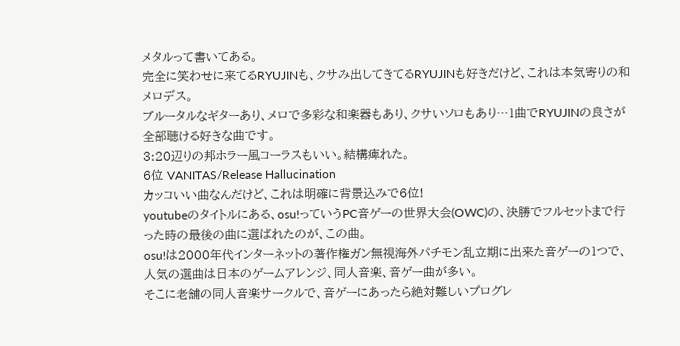メタルって書いてある。
完全に笑わせに来てるRYUJINも、クサみ出してきてるRYUJINも好きだけど、これは本気寄りの和メロデス。
ブルータルなギターあり、メロで多彩な和楽器もあり、クサいソロもあり…1曲でRYUJINの良さが全部聴ける好きな曲です。
3:20辺りの邦ホラー風コーラスもいい。結構痺れた。
6位 VANITAS/Release Hallucination
カッコいい曲なんだけど、これは明確に背景込みで6位!
youtubeのタイトルにある、osu!っていうPC音ゲーの世界大会(OWC)の、決勝でフルセットまで行った時の最後の曲に選ばれたのが、この曲。
osu!は2000年代インターネットの著作権ガン無視海外パチモン乱立期に出来た音ゲーの1つで、人気の選曲は日本のゲームアレンジ、同人音楽、音ゲー曲が多い。
そこに老舗の同人音楽サークルで、音ゲーにあったら絶対難しいプログレ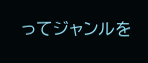ってジャンルを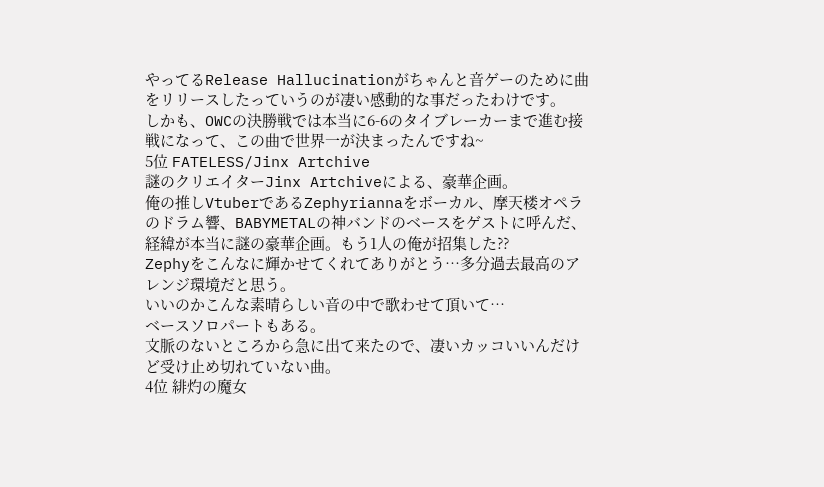やってるRelease Hallucinationがちゃんと音ゲーのために曲をリリースしたっていうのが凄い感動的な事だったわけです。
しかも、OWCの決勝戦では本当に6-6のタイブレーカーまで進む接戦になって、この曲で世界一が決まったんですね~
5位 FATELESS/Jinx Artchive
謎のクリエイターJinx Artchiveによる、豪華企画。
俺の推しVtuberであるZephyriannaをボーカル、摩天楼オペラのドラム響、BABYMETALの神バンドのベースをゲストに呼んだ、経緯が本当に謎の豪華企画。もう1人の俺が招集した??
Zephyをこんなに輝かせてくれてありがとう…多分過去最高のアレンジ環境だと思う。
いいのかこんな素晴らしい音の中で歌わせて頂いて…
ベースソロパートもある。
文脈のないところから急に出て来たので、凄いカッコいいんだけど受け止め切れていない曲。
4位 緋灼の魔女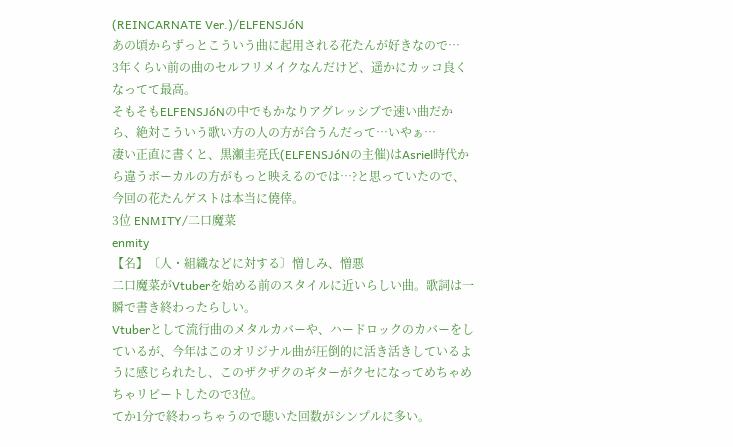(REINCARNATE Ver.)/ELFENSJóN
あの頃からずっとこういう曲に起用される花たんが好きなので…
3年くらい前の曲のセルフリメイクなんだけど、遥かにカッコ良くなってて最高。
そもそもELFENSJóNの中でもかなりアグレッシブで速い曲だから、絶対こういう歌い方の人の方が合うんだって…いやぁ…
凄い正直に書くと、黒瀬圭亮氏(ELFENSJóNの主催)はAsriel時代から違うボーカルの方がもっと映えるのでは…?と思っていたので、今回の花たんゲストは本当に僥倖。
3位 ENMITY/二口魔菜
enmity
【名】〔人・組織などに対する〕憎しみ、憎悪
二口魔菜がVtuberを始める前のスタイルに近いらしい曲。歌詞は一瞬で書き終わったらしい。
Vtuberとして流行曲のメタルカバーや、ハードロックのカバーをしているが、今年はこのオリジナル曲が圧倒的に活き活きしているように感じられたし、このザクザクのギターがクセになってめちゃめちゃリピートしたので3位。
てか1分で終わっちゃうので聴いた回数がシンプルに多い。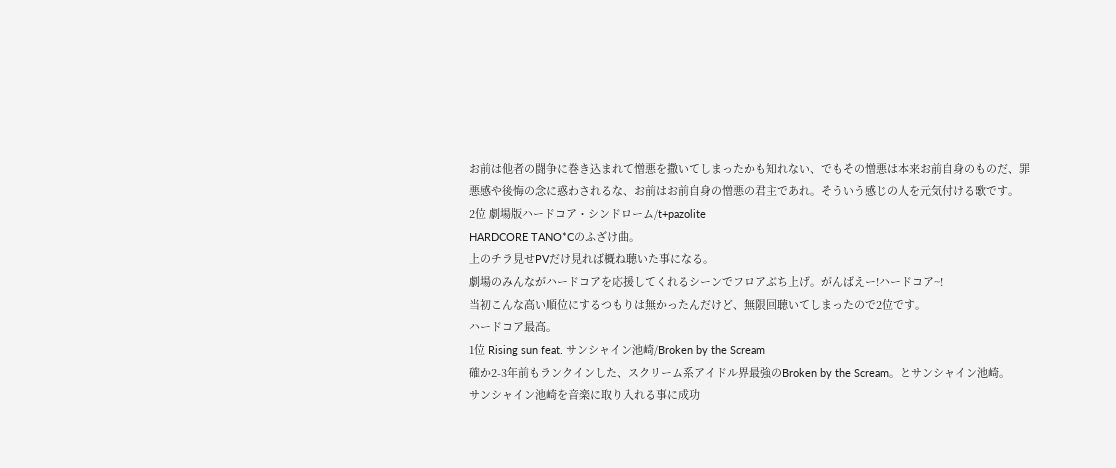お前は他者の闘争に巻き込まれて憎悪を撒いてしまったかも知れない、でもその憎悪は本来お前自身のものだ、罪悪感や後悔の念に惑わされるな、お前はお前自身の憎悪の君主であれ。そういう感じの人を元気付ける歌です。
2位 劇場版ハードコア・シンドローム/t+pazolite
HARDCORE TANO*Cのふざけ曲。
上のチラ見せPVだけ見れば概ね聴いた事になる。
劇場のみんながハードコアを応援してくれるシーンでフロアぶち上げ。がんばえー!ハードコア~!
当初こんな高い順位にするつもりは無かったんだけど、無限回聴いてしまったので2位です。
ハードコア最高。
1位 Rising sun feat. サンシャイン池崎/Broken by the Scream
確か2-3年前もランクインした、スクリーム系アイドル界最強のBroken by the Scream。とサンシャイン池崎。
サンシャイン池崎を音楽に取り入れる事に成功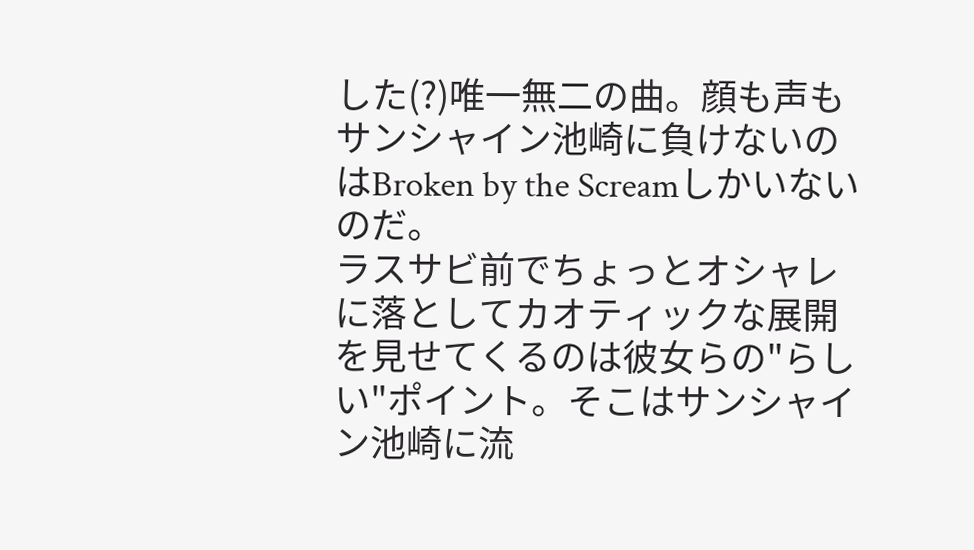した(?)唯一無二の曲。顔も声もサンシャイン池崎に負けないのはBroken by the Screamしかいないのだ。
ラスサビ前でちょっとオシャレに落としてカオティックな展開を見せてくるのは彼女らの"らしい"ポイント。そこはサンシャイン池崎に流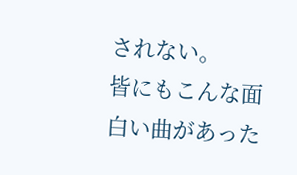されない。
皆にもこんな面白い曲があった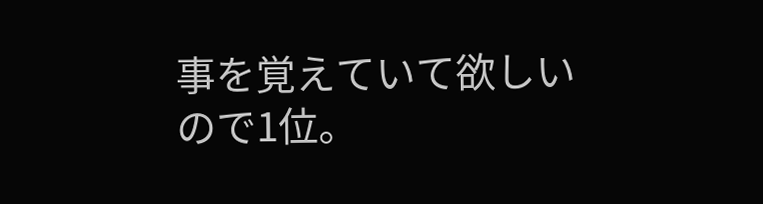事を覚えていて欲しいので1位。